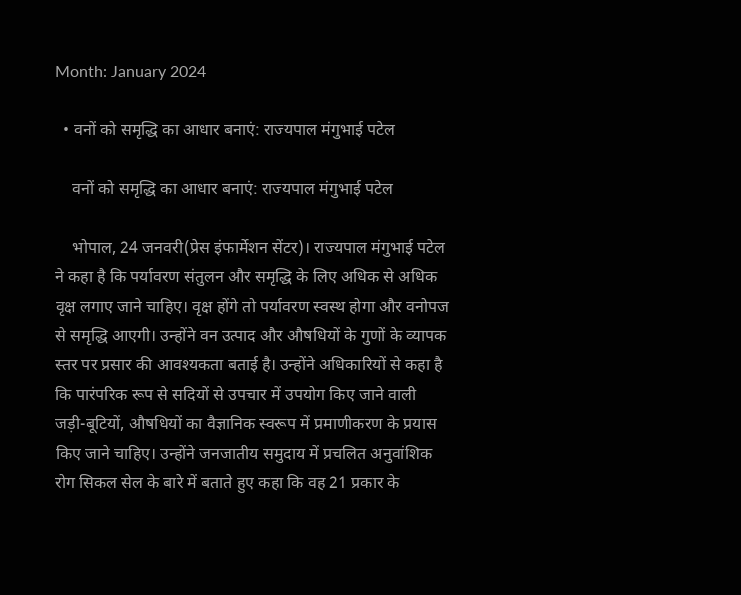Month: January 2024

  • वनों को समृद्धि का आधार बनाएं: राज्यपाल मंगुभाई पटेल

    वनों को समृद्धि का आधार बनाएं: राज्यपाल मंगुभाई पटेल

    भोपाल, 24 जनवरी(प्रेस इंफार्मेशन सेंटर)। राज्यपाल मंगुभाई पटेल ने कहा है कि पर्यावरण संतुलन और समृद्धि के लिए अधिक से अधिक वृक्ष लगाए जाने चाहिए। वृक्ष होंगे तो पर्यावरण स्वस्थ होगा और वनोपज से समृद्धि आएगी। उन्होंने वन उत्पाद और औषधियों के गुणों के व्यापक स्तर पर प्रसार की आवश्यकता बताई है। उन्होंने अधिकारियों से कहा है कि पारंपरिक रूप से सदियों से उपचार में उपयोग किए जाने वाली जड़ी-बूटियों, औषधियों का वैज्ञानिक स्वरूप में प्रमाणीकरण के प्रयास किए जाने चाहिए। उन्होंने जनजातीय समुदाय में प्रचलित अनुवांशिक रोग सिकल सेल के बारे में बताते हुए कहा कि वह 21 प्रकार के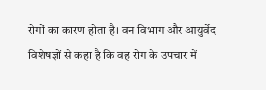रोगों का कारण होता है। वन विभाग और आयुर्वेद विशेषज्ञों से कहा है कि वह रोग के उपचार में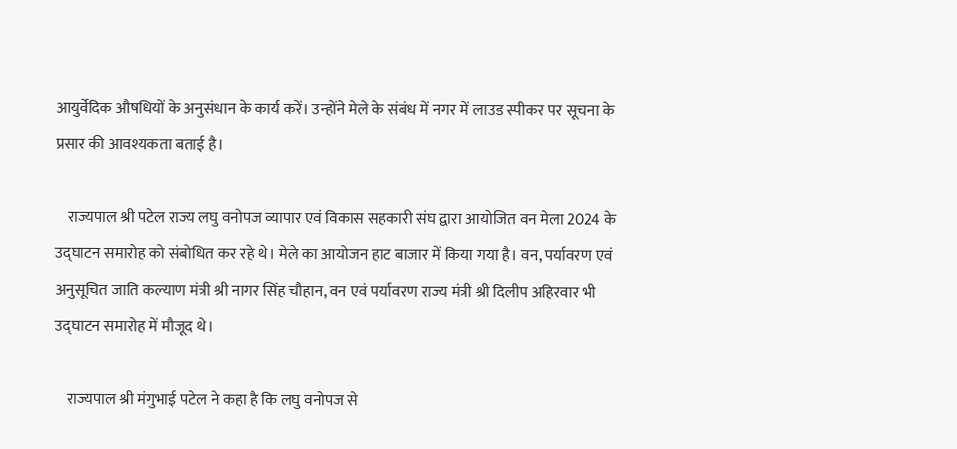आयुर्वेदिक औषधियों के अनुसंधान के कार्य करें। उन्होंने मेले के संबंध में नगर में लाउड स्पीकर पर सूचना के प्रसार की आवश्यकता बताई है।

    राज्यपाल श्री पटेल राज्य लघु वनोपज व्यापार एवं विकास सहकारी संघ द्वारा आयोजित वन मेला 2024 के उद्घाटन समारोह को संबोधित कर रहे थे। मेले का आयोजन हाट बाजार में किया गया है। वन, पर्यावरण एवं अनुसूचित जाति कल्याण मंत्री श्री नागर सिंह चौहान, वन एवं पर्यावरण राज्य मंत्री श्री दिलीप अहिरवार भी उद्घाटन समारोह में मौजूद थे।

    राज्यपाल श्री मंगुभाई पटेल ने कहा है कि लघु वनोपज से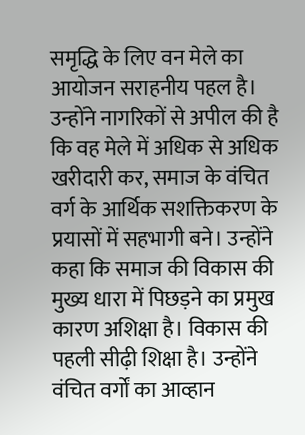समृद्धि के लिए वन मेले का आयोजन सराहनीय पहल है। उन्होंने नागरिकों से अपील की है कि वह मेले में अधिक से अधिक खरीदारी कर, समाज के वंचित वर्ग के आर्थिक सशक्तिकरण के प्रयासों में सहभागी बने। उन्होंने कहा कि समाज की विकास की मुख्य धारा में पिछड़ने का प्रमुख कारण अशिक्षा है। विकास की पहली सीढ़ी शिक्षा है। उन्होंने वंचित वर्गों का आव्हान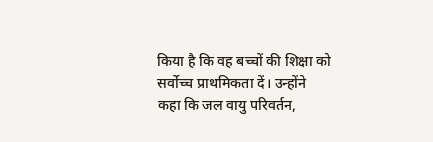किया है कि वह बच्चों की शिक्षा को सर्वोच्च प्राथमिकता दें। उन्होंने कहा कि जल वायु परिवर्तन,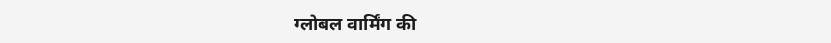ग्लोबल वार्मिंग की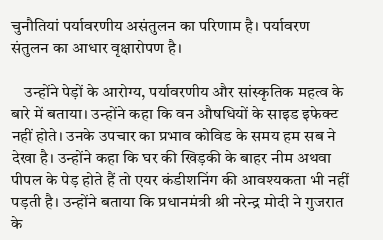चुनौतियां पर्यावरणीय असंतुलन का परिणाम है। पर्यावरण संतुलन का आधार वृक्षारोपण है।

    उन्होंने पेड़ों के आरोग्य, पर्यावरणीय और सांस्कृतिक महत्व के बारे में बताया। उन्होंने कहा कि वन औषधियों के साइड इफेक्ट नहीं होते। उनके उपचार का प्रभाव कोविड के समय हम सब ने देखा है। उन्होंने कहा कि घर की खिड़की के बाहर नीम अथवा पीपल के पेड़ होते हैं तो एयर कंडीशनिंग की आवश्यकता भी नहीं पड़ती है। उन्होंने बताया कि प्रधानमंत्री श्री नरेन्द्र मोदी ने गुजरात के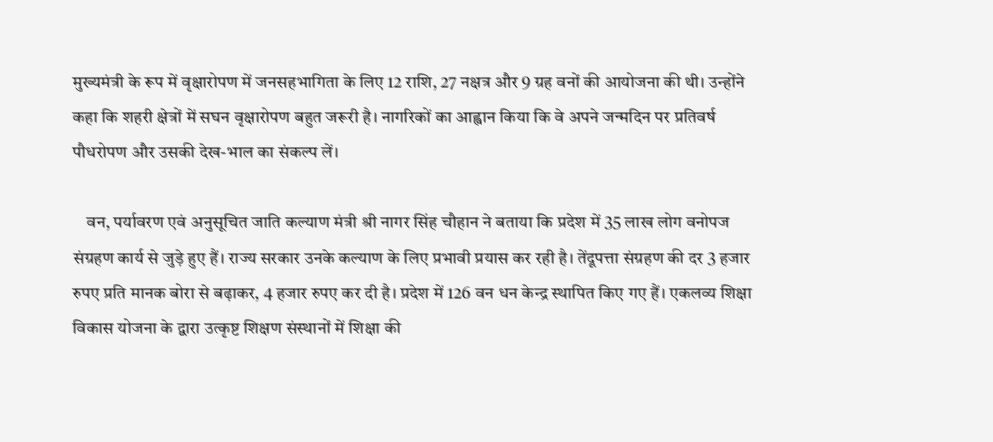मुख्यमंत्री के रूप में वृक्षारोपण में जनसहभागिता के लिए 12 राशि, 27 नक्षत्र और 9 ग्रह वनों की आयोजना की थी। उन्होंने कहा कि शहरी क्षेत्रों में सघन वृक्षारोपण बहुत जरूरी है। नागरिकों का आह्वान किया कि वे अपने जन्मदिन पर प्रतिवर्ष पौधरोपण और उसकी देख-भाल का संकल्प लें।

    वन, पर्यावरण एवं अनुसूचित जाति कल्याण मंत्री श्री नागर सिंह चौहान ने बताया कि प्रदेश में 35 लाख लोग वनोपज संग्रहण कार्य से जुड़े हुए हैं। राज्य सरकार उनके कल्याण के लिए प्रभावी प्रयास कर रही है। तेंदूपत्ता संग्रहण की दर 3 हजार रुपए प्रति मानक बोरा से बढ़ाकर, 4 हजार रुपए कर दी है। प्रदेश में 126 वन धन केन्द्र स्थापित किए गए हैं। एकलव्य शिक्षा विकास योजना के द्वारा उत्कृष्ट शिक्षण संस्थानों में शिक्षा की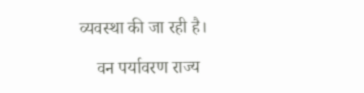व्यवस्था की जा रही है।

    वन पर्यावरण राज्य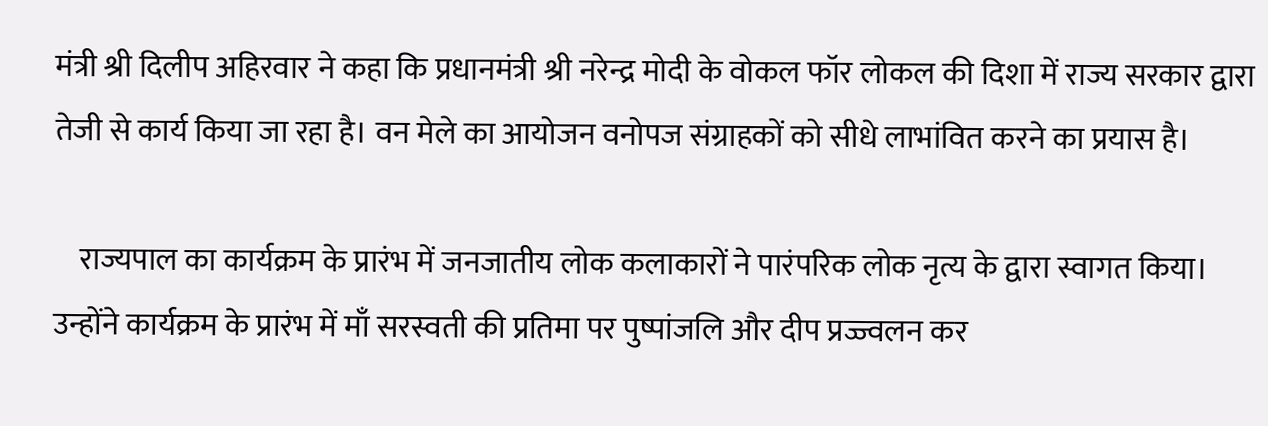मंत्री श्री दिलीप अहिरवार ने कहा कि प्रधानमंत्री श्री नरेन्द्र मोदी के वोकल फॉर लोकल की दिशा में राज्य सरकार द्वारा तेजी से कार्य किया जा रहा है। वन मेले का आयोजन वनोपज संग्राहकों को सीधे लाभांवित करने का प्रयास है।

    राज्यपाल का कार्यक्रम के प्रारंभ में जनजातीय लोक कलाकारों ने पारंपरिक लोक नृत्य के द्वारा स्वागत किया। उन्होंने कार्यक्रम के प्रारंभ में माँ सरस्वती की प्रतिमा पर पुष्पांजलि और दीप प्रज्ज्वलन कर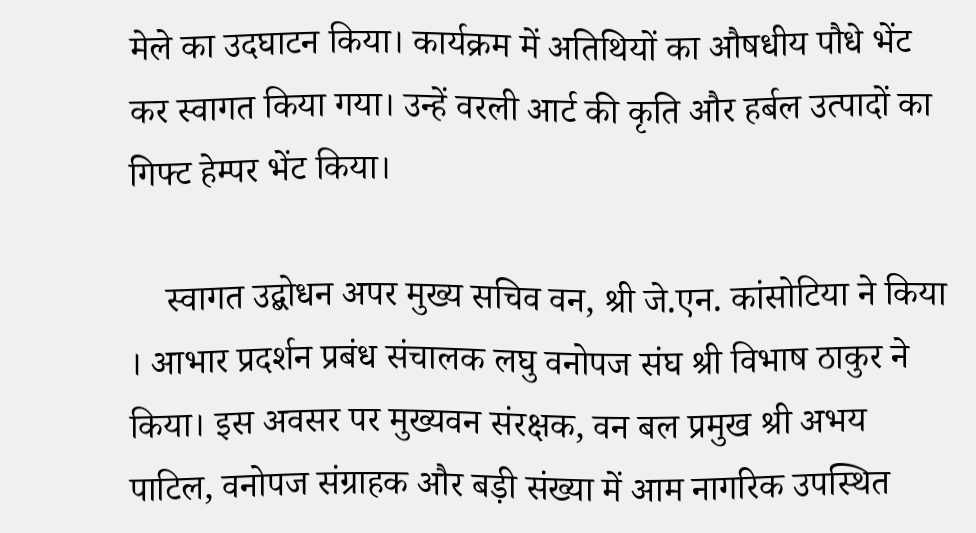मेले का उदघाटन किया। कार्यक्रम में अतिथियों का औषधीय पौधे भेंट कर स्वागत किया गया। उन्हें वरली आर्ट की कृति और हर्बल उत्पादों का गिफ्ट हेम्पर भेंट किया।

    स्वागत उद्बोधन अपर मुख्य सचिव वन, श्री जे.एन. कांसोटिया ने किया । आभार प्रदर्शन प्रबंध संचालक लघु वनोपज संघ श्री विभाष ठाकुर ने किया। इस अवसर पर मुख्यवन संरक्षक, वन बल प्रमुख श्री अभय पाटिल, वनोपज संग्राहक और बड़ी संख्या में आम नागरिक उपस्थित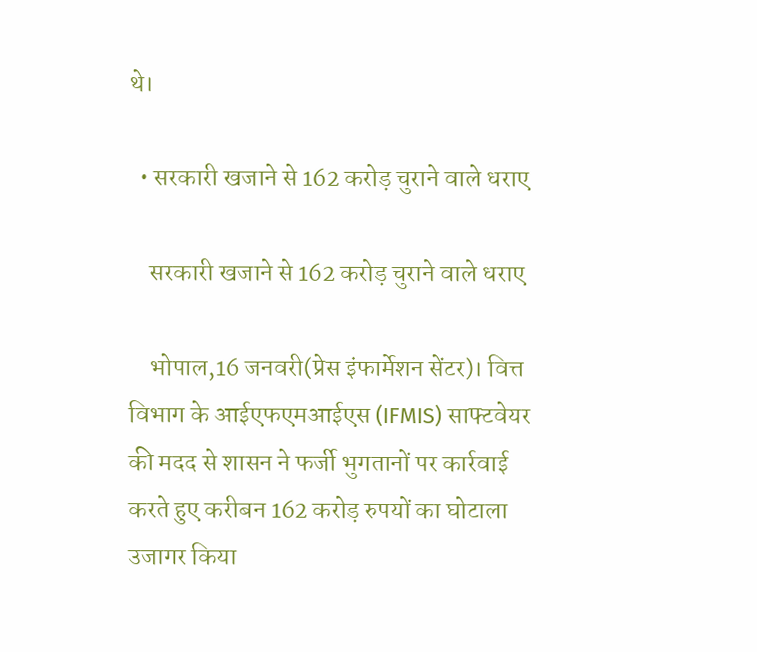थे।

  • सरकारी खजाने से 162 करोड़ चुराने वाले धराए

    सरकारी खजाने से 162 करोड़ चुराने वाले धराए

    भोपाल,16 जनवरी(प्रेस इंफार्मेशन सेंटर)। वित्त विभाग के आईएफएमआईएस (IFMIS) साफ्टवेयर की मदद से शासन ने फर्जी भुगतानों पर कार्रवाई करते हुए करीबन 162 करोड़ रुपयों का घोटाला उजागर किया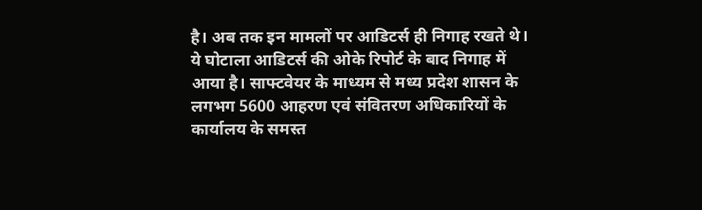है। अब तक इन मामलों पर आडिटर्स ही निगाह रखते थे। ये घोटाला आडिटर्स की ओके रिपोर्ट के बाद निगाह में आया है। साफ्टवेयर के माध्यम से मध्य प्रदेश शासन के लगभग 5600 आहरण एवं संवितरण अधिकारियों के कार्यालय के समस्त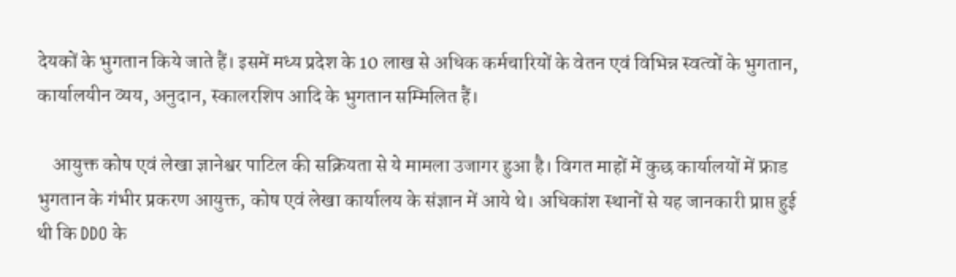देयकों के भुगतान किये जाते हैं। इसमें मध्य प्रदेश के 10 लाख से अधिक कर्मचारियों के वेतन एवं विभिन्न स्वत्वों के भुगतान, कार्यालयीन व्यय, अनुदान, स्कालरशिप आदि के भुगतान सम्मिलित हैं।

    आयुक्त कोष एवं लेखा ज्ञानेश्वर पाटिल की सक्रियता से ये मामला उजागर हुआ है। विगत माहों में कुछ कार्यालयों में फ्राड भुगतान के गंभीर प्रकरण आयुक्त, कोष एवं लेखा कार्यालय के संज्ञान में आये थे। अधिकांश स्थानों से यह जानकारी प्राप्त हुई थी कि DDO के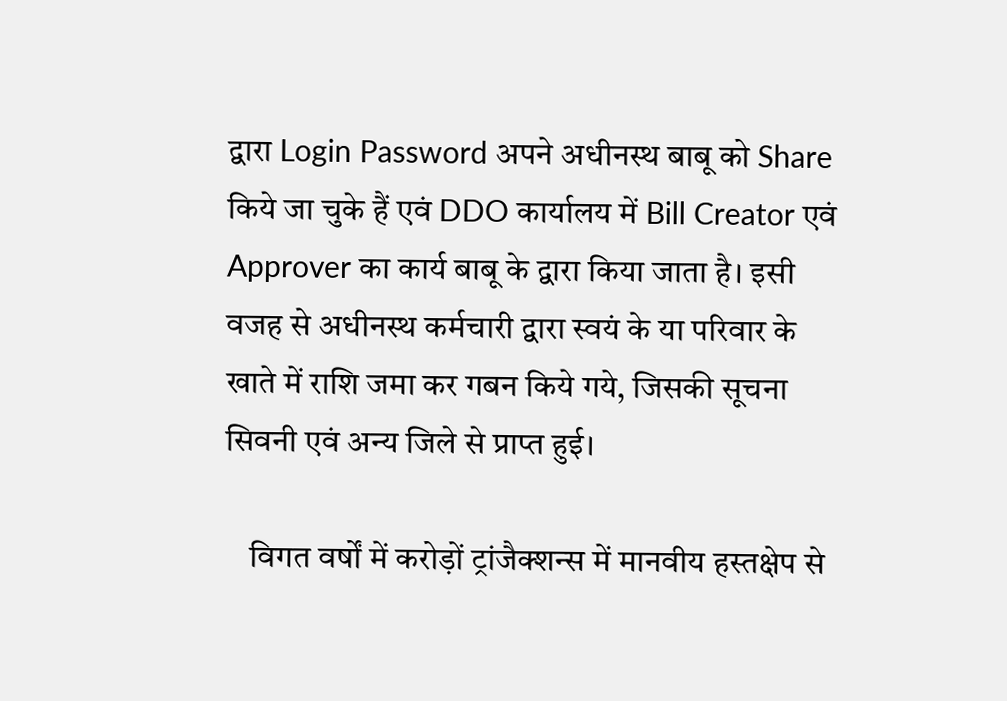द्वारा Login Password अपने अधीनस्थ बाबू को Share किये जा चुके हैं एवं DDO कार्यालय में Bill Creator एवं Approver का कार्य बाबू के द्वारा किया जाता है। इसी वजह से अधीनस्थ कर्मचारी द्वारा स्वयं के या परिवार के खाते में राशि जमा कर गबन किये गये, जिसकी सूचना सिवनी एवं अन्य जिले से प्राप्त हुई।

    विगत वर्षों में करोड़ों ट्रांजैक्‍शन्‍स में मानवीय हस्तक्षेप से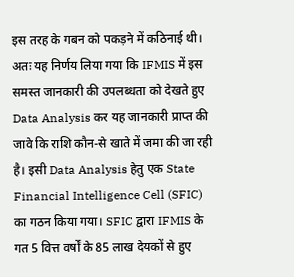इस तरह के गबन को पकड़ने में कठिनाई थी। अतः यह निर्णय लिया गया कि IFMIS में इस समस्त जानकारी की उपलब्धता को देखते हुए Data Analysis कर यह जानकारी प्राप्त की जावे कि राशि कौन-से खाते में जमा की जा रही है। इसी Data Analysis हेतु एक State Financial Intelligence Cell (SFIC) का गठन किया गया। SFIC द्वारा IFMIS के गत 5 वित्त वर्षों के 85 लाख देयकों से हुए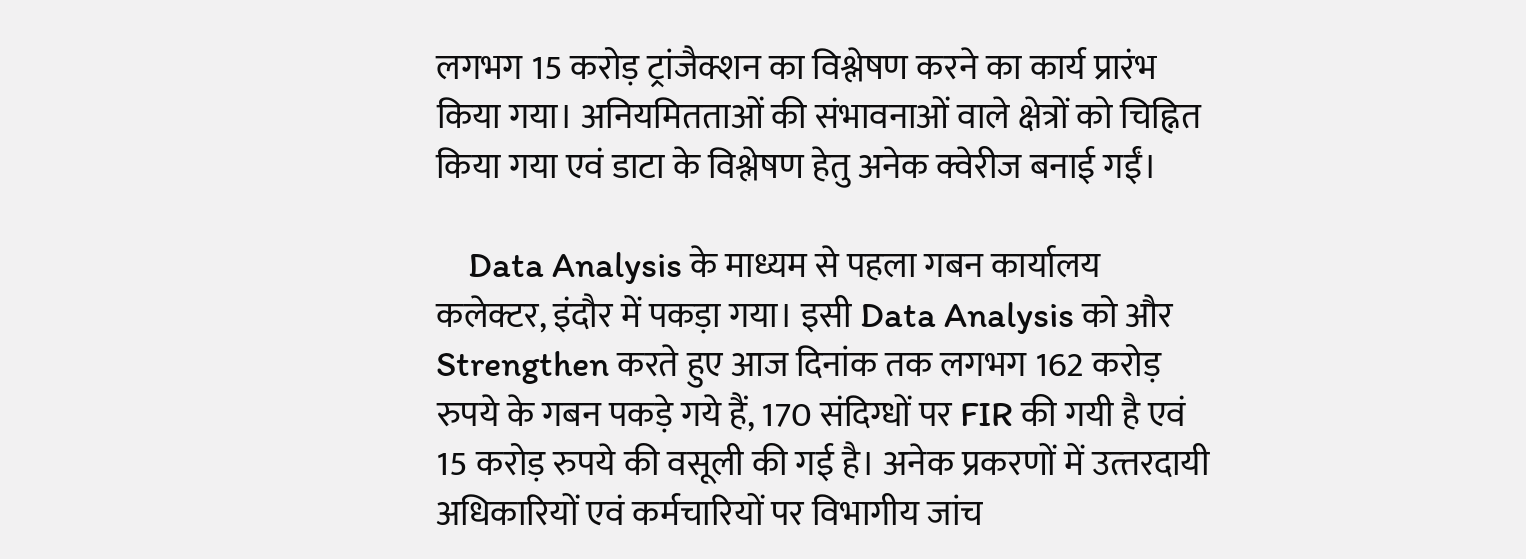लगभग 15 करोड़ ट्रांजैक्शन का विश्लेषण करने का कार्य प्रारंभ किया गया। अनियमितताओं की संभावनाओं वाले क्षेत्रों को चिह्नित किया गया एवं डाटा के विश्लेषण हेतु अनेक क्वेरीज बनाई गईं।

    Data Analysis के माध्यम से पहला गबन कार्यालय कलेक्टर, इंदौर में पकड़ा गया। इसी Data Analysis को और Strengthen करते हुए आज दिनांक तक लगभग 162 करोड़ रुपये के गबन पकड़े गये हैं, 170 संदिग्धों पर FIR की गयी है एवं 15 करोड़ रुपये की वसूली की गई है। अनेक प्रकरणों में उत्‍तरदायी अधिकारियों एवं कर्मचारियों पर विभागीय जांच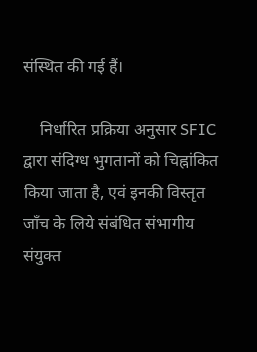संस्थित की गई हैं।

    निर्धारित प्रक्रिया अनुसार SFIC द्वारा संदिग्‍ध भुगतानों को चिह्नांकित किया जाता है, एवं इनकी विस्तृत जाँच के लिये संबंधित संभागीय संयुक्त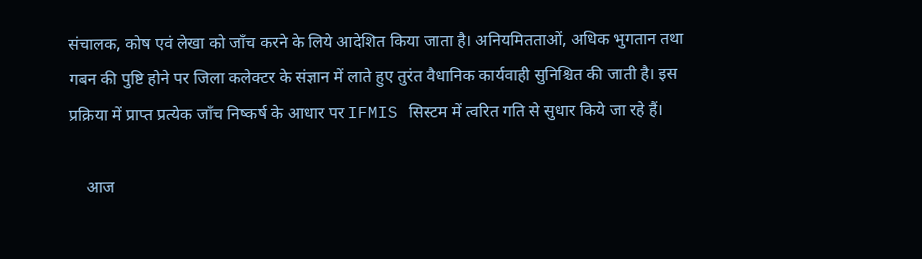संचालक, कोष एवं लेखा को जाँच करने के लिये आदेशित किया जाता है। अनियमितताओं, अधिक भुगतान तथा गबन की पुष्टि होने पर जिला कलेक्टर के संज्ञान में लाते हुए तुरंत वैधानिक कार्यवाही सुनिश्चित की जाती है। इस प्रक्रिया में प्राप्‍त प्रत्येक जाँच निष्कर्ष के आधार पर IFMIS सिस्टम में त्वरित गति से सुधार किये जा रहे हैं।

    आज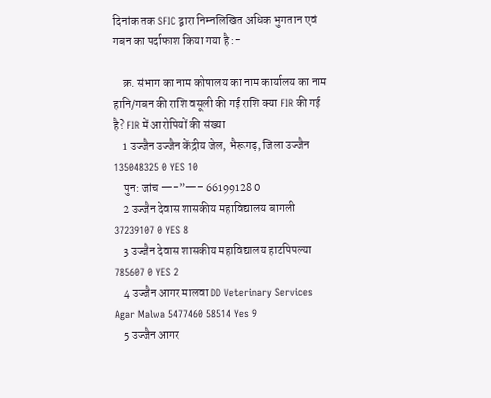दिनांक तक SFIC द्वारा निम्नलिखित अधिक भुगतान एवं गबन का पर्दाफाश किया गया है :-

    क्र. संभाग का नाम कोषालय का नाम कार्यालय का नाम हानि/गबन की राशि वसूली की गई राशि क्‍या FIR की गई है? FIR में आरोपियों की संख्‍या
    1 उज्‍जैन उज्‍जैन केंद्रीय जेल, भैरूगढ़, जिला उज्‍जैन 135048325 0 YES 10
    पुन: जांच —-”—– 66199128 0
    2 उज्‍जैन देवास शासकीय महाविद्यालय बागली 37239107 0 YES 8
    3 उज्‍जैन देवास शासकीय महाविद्यालय हाटपिपल्‍या 785607 0 YES 2
    4 उज्‍जैन आगर मालवा DD Veterinary Services Agar Malwa 5477460 58514 Yes 9
    5 उज्‍जैन आगर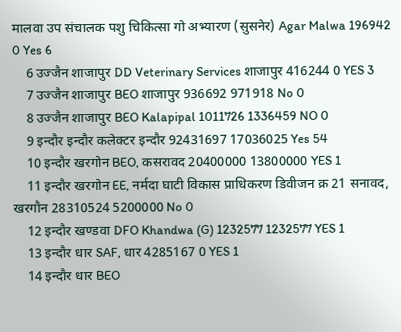मालवा उप संचालक पशु चिकित्‍सा गो अभ्‍यारण (सुसनेर) Agar Malwa 196942 0 Yes 6
    6 उज्‍जैन शाजापुर DD Veterinary Services शाजापुर 416244 0 YES 3
    7 उज्‍जैन शाजापुर BEO शाजापुर 936692 971918 No 0
    8 उज्‍जैन शाजापुर BEO Kalapipal 1011726 1336459 NO 0
    9 इन्‍दौर इन्‍दौर कलेक्‍टर इन्‍दौर 92431697 17036025 Yes 54
    10 इन्‍दौर खरगोन BEO, कसरावद 20400000 13800000 YES 1
    11 इन्‍दौर खरगोन EE, नर्मदा घाटी विकास प्राधिकरण डिवीजन क्र 21 सनावद, खरगौन 28310524 5200000 No 0
    12 इन्‍दौर खण्‍डवा DFO Khandwa (G) 1232577 1232577 YES 1
    13 इन्‍दौर धार SAF, धार 4285167 0 YES 1
    14 इन्‍दौर धार BEO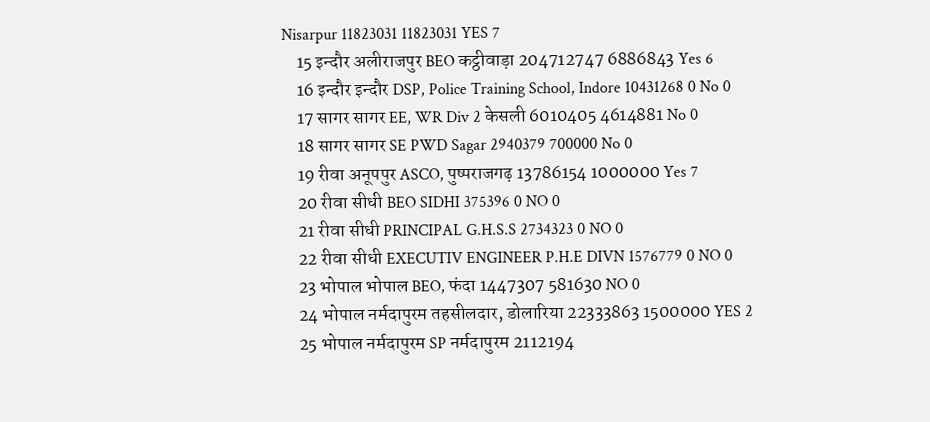Nisarpur 11823031 11823031 YES 7
    15 इन्‍दौर अलीराजपुर BEO कट्ठीवाड़ा 204712747 6886843 Yes 6
    16 इन्‍दौर इन्‍दौर DSP, Police Training School, Indore 10431268 0 No 0
    17 सागर सागर EE, WR Div 2 केसली 6010405 4614881 No 0
    18 सागर सागर SE PWD Sagar 2940379 700000 No 0
    19 रीवा अनूपपुर ASCO, पुष्‍पराजगढ़ 13786154 1000000 Yes 7
    20 रीवा सीधी BEO SIDHI 375396 0 NO 0
    21 रीवा सीधी PRINCIPAL G.H.S.S 2734323 0 NO 0
    22 रीवा सीधी EXECUTIV ENGINEER P.H.E DIVN 1576779 0 NO 0
    23 भोपाल भोपाल BEO, फंदा 1447307 581630 NO 0
    24 भोपाल नर्मदापुरम तहसीलदार, डोलारिया 22333863 1500000 YES 2
    25 भोपाल नर्मदापुरम SP नर्मदापुरम 2112194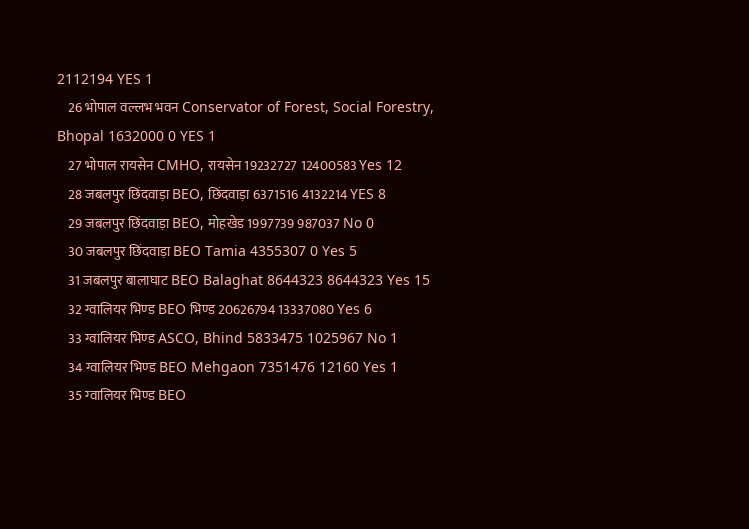2112194 YES 1
    26 भोपाल वल्लभ भवन Conservator of Forest, Social Forestry, Bhopal 1632000 0 YES 1
    27 भोपाल रायसेन CMHO, रायसेन 19232727 12400583 Yes 12
    28 जबलपुर छिंदवाड़ा BEO, छिंदवाड़ा 6371516 4132214 YES 8
    29 जबलपुर छिंदवाड़ा BEO, मोहखेड 1997739 987037 No 0
    30 जबलपुर छिंदवाड़ा BEO Tamia 4355307 0 Yes 5
    31 जबलपुर बालाघाट BEO Balaghat 8644323 8644323 Yes 15
    32 ग्‍वालियर भिण्‍ड BEO भिण्‍ड 20626794 13337080 Yes 6
    33 ग्‍वालियर भिण्‍ड ASCO, Bhind 5833475 1025967 No 1
    34 ग्‍वालियर भिण्‍ड BEO Mehgaon 7351476 12160 Yes 1
    35 ग्‍वालियर भिण्‍ड BEO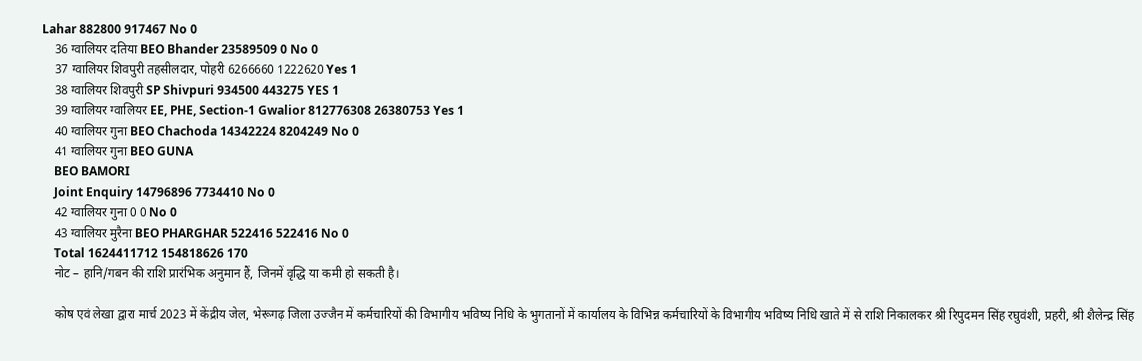Lahar 882800 917467 No 0
    36 ग्‍वालियर दतिया BEO Bhander 23589509 0 No 0
    37 ग्‍वालियर शिवपुरी तहसीलदार, पोहरी 6266660 1222620 Yes 1
    38 ग्‍वालियर शिवपुरी SP Shivpuri 934500 443275 YES 1
    39 ग्‍वालियर ग्‍वालियर EE, PHE, Section-1 Gwalior 812776308 26380753 Yes 1
    40 ग्‍वालियर गुना BEO Chachoda 14342224 8204249 No 0
    41 ग्‍वालियर गुना BEO GUNA
    BEO BAMORI
    Joint Enquiry 14796896 7734410 No 0
    42 ग्‍वालियर गुना 0 0 No 0
    43 ग्‍वालियर मुरैना BEO PHARGHAR 522416 522416 No 0
    Total 1624411712 154818626 170
    नोट – हानि/गबन की राशि प्रारंभिक अनुमान हैं, जिनमें वृद्धि या कमी हो सकती है।

    कोष एवं लेखा द्वारा मार्च 2023 में केंद्रीय जेल, भेरूगढ़ जिला उज्जैन में कर्मचारियों की विभागीय भविष्य निधि के भुगतानों में कार्यालय के विभिन्न कर्मचारियों के विभागीय भविष्य निधि खाते में से राशि निकालकर श्री रिपुदमन सिंह रघुवंशी, प्रहरी, श्री शैलेन्द्र सिंह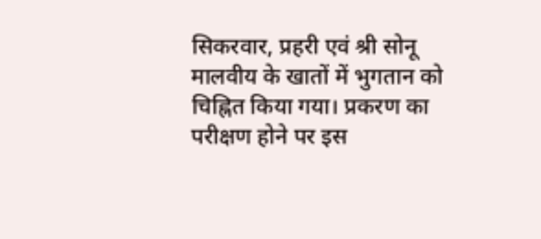सिकरवार, प्रहरी एवं श्री सोनू मालवीय के खातों में भुगतान को चिह्नित किया गया। प्रकरण का परीक्षण होने पर इस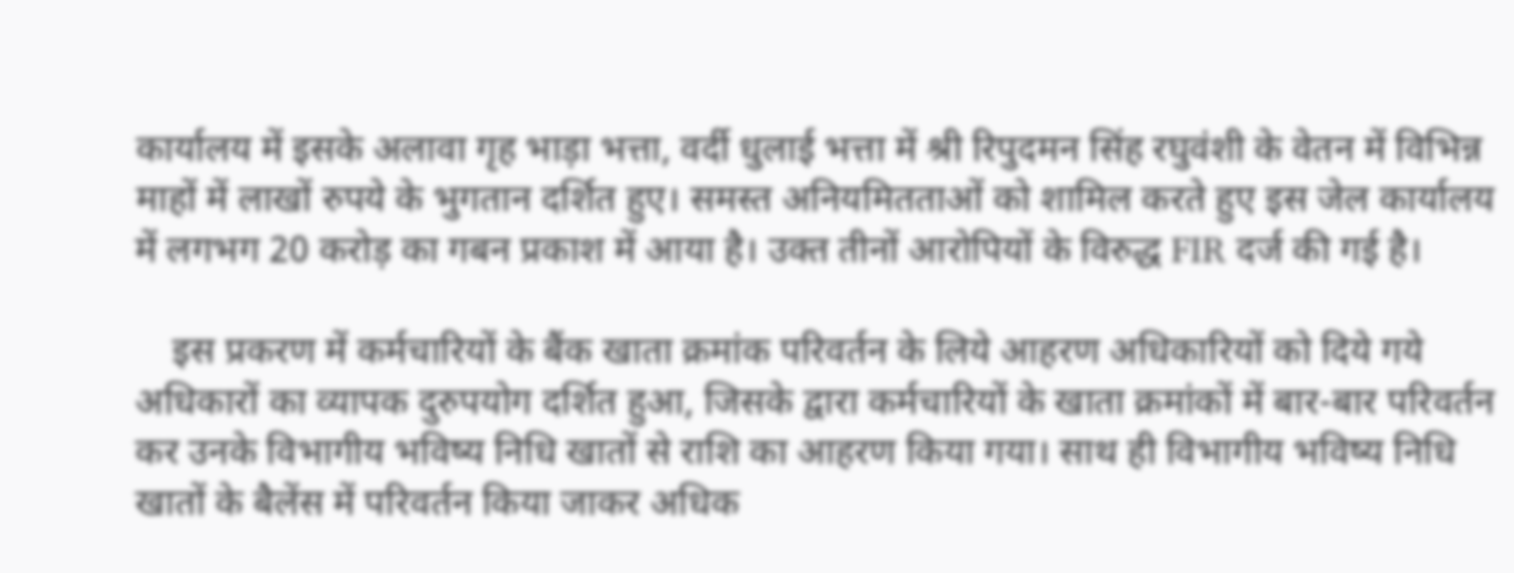कार्यालय में इसके अलावा गृह भाड़ा भत्ता, वर्दी धुलाई भत्ता में श्री रिपुदमन सिंह रघुवंशी के वेतन में विभिन्न माहों में लाखों रुपये के भुगतान दर्शित हुए। समस्त अनियमितताओं को शामिल करते हुए इस जेल कार्यालय में लगभग 20 करोड़ का गबन प्रकाश में आया है। उक्त तीनों आरोपियों के विरुद्ध FIR दर्ज की गई है।

    इस प्रकरण में कर्मचारियों के बैंक खाता क्रमांक परिवर्तन के लिये आहरण अधिकारियों को दिये गये अधिकारों का व्यापक दुरुपयोग दर्शित हुआ, जिसके द्वारा कर्मचारियों के खाता क्रमांकों में बार-बार परिवर्तन कर उनके विभागीय भविष्य निधि खातों से राशि का आहरण किया गया। साथ ही विभागीय भविष्य निधि खातों के बैलेंस में परिवर्तन किया जाकर अधिक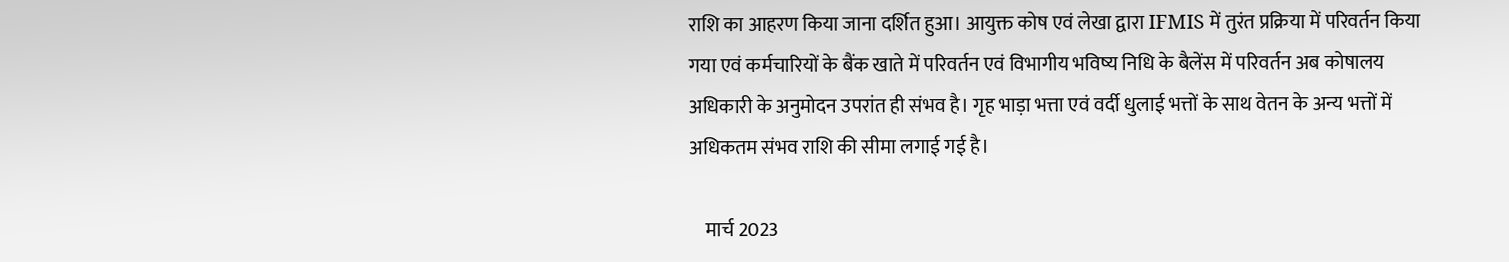राशि का आहरण किया जाना दर्शित हुआ। आयुक्त कोष एवं लेखा द्वारा IFMIS में तुरंत प्रक्रिया में परिवर्तन किया गया एवं कर्मचारियों के बैंक खाते में परिवर्तन एवं विभागीय भविष्य निधि के बैलेंस में परिवर्तन अब कोषालय अधिकारी के अनुमोदन उपरांत ही संभव है। गृह भाड़ा भत्ता एवं वर्दी धुलाई भत्तों के साथ वेतन के अन्य भत्तों में अधिकतम संभव राशि की सीमा लगाई गई है।

    मार्च 2023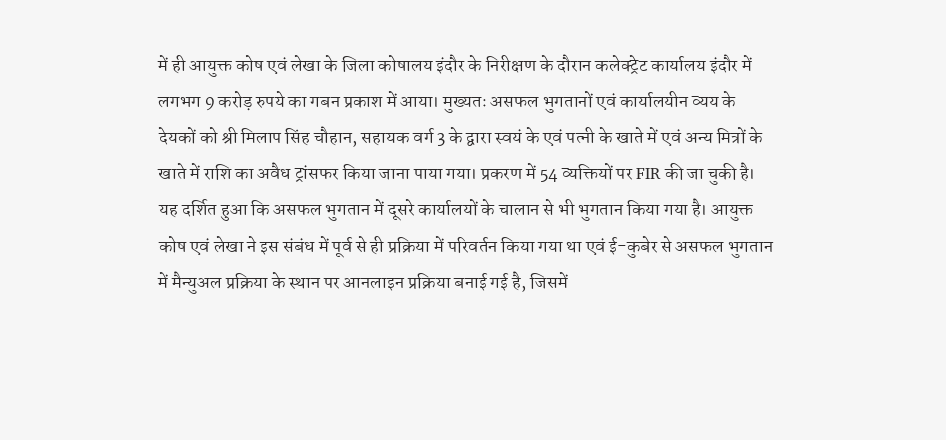में ही आयुक्त कोष एवं लेखा के जिला कोषालय इंदौर के निरीक्षण के दौरान कलेक्ट्रेट कार्यालय इंदौर में लगभग 9 करोड़ रुपये का गबन प्रकाश में आया। मुख्यतः असफल भुगतानों एवं कार्यालयीन व्यय के देयकों को श्री मिलाप सिंह चौहान, सहायक वर्ग 3 के द्वारा स्वयं के एवं पत्नी के खाते में एवं अन्य मित्रों के खाते में राशि का अवैध ट्रांसफर किया जाना पाया गया। प्रकरण में 54 व्यक्तियों पर FIR की जा चुकी है। यह दर्शित हुआ कि असफल भुगतान में दूसरे कार्यालयों के चालान से भी भुगतान किया गया है। आयुक्त कोष एवं लेखा ने इस संबंध में पूर्व से ही प्रक्रिया में परिवर्तन किया गया था एवं ई-कुबेर से असफल भुगतान में मैन्युअल प्रक्रिया के स्थान पर आनलाइन प्रक्रिया बनाई गई है, जिसमें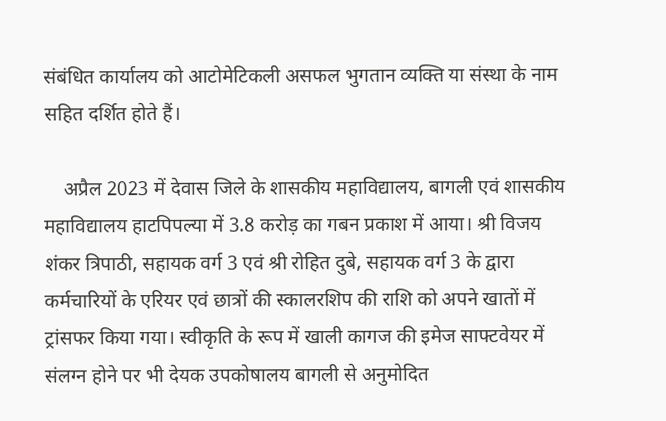संबंधित कार्यालय को आटोमेटिकली असफल भुगतान व्यक्ति या संस्था के नाम सहित दर्शित होते हैं।

    अप्रैल 2023 में देवास जिले के शासकीय महाविद्यालय, बागली एवं शासकीय महाविद्यालय हाटपिपल्या में 3.8 करोड़ का गबन प्रकाश में आया। श्री विजय शंकर त्रिपाठी, सहायक वर्ग 3 एवं श्री रोहित दुबे, सहायक वर्ग 3 के द्वारा कर्मचारियों के एरियर एवं छात्रों की स्कालरशिप की राशि को अपने खातों में ट्रांसफर किया गया। स्वीकृति के रूप में खाली कागज की इमेज साफ्टवेयर में संलग्न होने पर भी देयक उपकोषालय बागली से अनुमोदित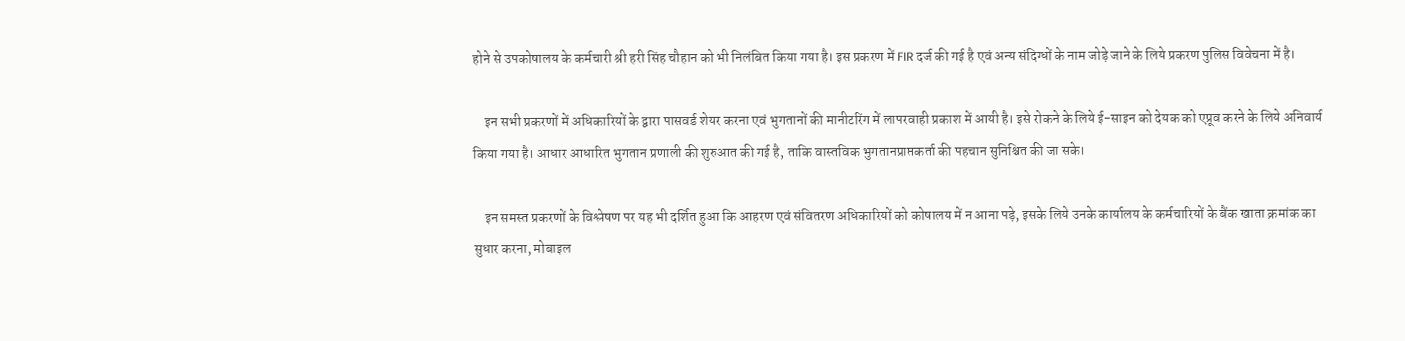होने से उपकोषालय के कर्मचारी श्री हरी सिंह चौहान को भी निलंबित किया गया है। इस प्रकरण में FIR दर्ज की गई है एवं अन्य संदिग्धों के नाम जोड़े जाने के लिये प्रकरण पुलिस विवेचना में है।

    इन सभी प्रकरणों में अधिकारियों के द्वारा पासवर्ड शेयर करना एवं भुगतानों की मानीटरिंग में लापरवाही प्रकाश में आयी है। इसे रोकने के लिये ई-साइन को देयक को एप्रूव करने के लिये अनिवार्य किया गया है। आधार आधारित भुगतान प्रणाली की शुरुआत की गई है, ताकि वास्तविक भुगतानप्राप्तकर्ता की पहचान सुनिश्चित की जा सके।

    इन समस्त प्रकरणों के विश्लेषण पर यह भी दर्शित हुआ कि आहरण एवं संवितरण अधिकारियों को कोषालय में न आना पड़े, इसके लिये उनके कार्यालय के कर्मचारियों के बैंक खाता क्रमांक का सुधार करना, मोबाइल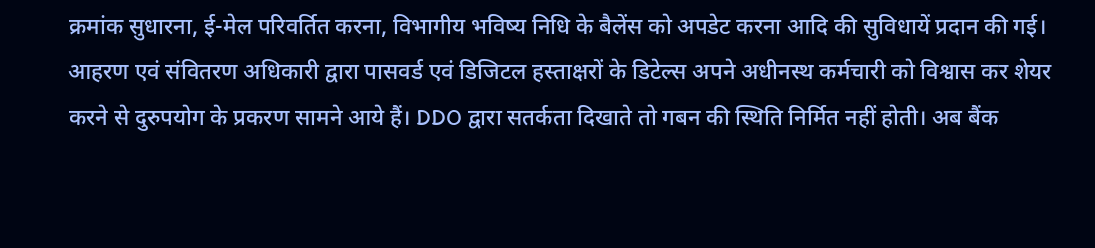क्रमांक सुधारना, ई-मेल परिवर्तित करना, विभागीय भविष्य निधि के बैलेंस को अपडेट करना आदि की सुविधायें प्रदान की गई। आहरण एवं संवितरण अधिकारी द्वारा पासवर्ड एवं डिजिटल हस्ताक्षरों के डिटेल्स अपने अधीनस्थ कर्मचारी को विश्वास कर शेयर करने से दुरुपयोग के प्रकरण सामने आये हैं। DDO द्वारा सतर्कता दिखाते तो गबन की स्थिति निर्मित नहीं होती। अब बैंक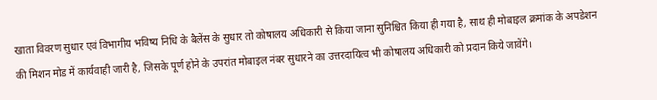खाता विवरण सुधार एवं विभागीय भविष्य निधि के बैलेंस के सुधार तो कोषालय अधिकारी से किया जाना सुनिश्चित किया ही गया है, साथ ही मोबाइल क्रमांक के अपडेशन की मिशन मोड में कार्यवाही जारी है, जिसके पूर्ण होने के उपरांत मोबाइल नंबर सुधारने का उत्तरदायित्व भी कोषालय अधिकारी को प्रदान किये जावेंगे।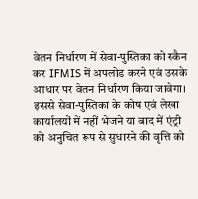वेतन निर्धारण में सेवा-पुस्तिका को स्कैन कर IFMIS में अपलोड करने एवं उसके आधार पर वेतन निर्धारण किया जावेगा। इससे सेवा-पुस्तिका के कोष एवं लेखा कार्यालयों में नहीं भेजने या बाद में एंट्री को अनुचित रूप से सुधारने की वृत्ति को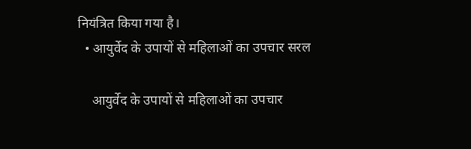नियंत्रित किया गया है।
  • आयुर्वेद के उपायों से महिलाओं का उपचार सरल

    आयुर्वेद के उपायों से महिलाओं का उपचार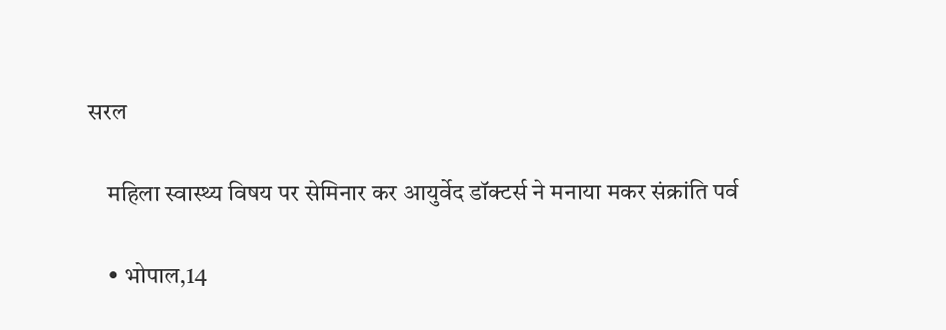सरल

    महिला स्वास्थ्य विषय पर सेमिनार कर आयुर्वेद डॉक्टर्स ने मनाया मकर संक्रांति पर्व

    • भोपाल,14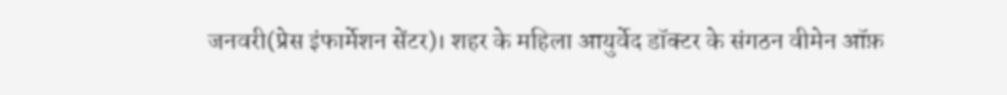जनवरी(प्रेस इंफार्मेशन सेंटर)। शहर के महिला आयुर्वेद डॉक्टर के संगठन वीमेन ऑफ़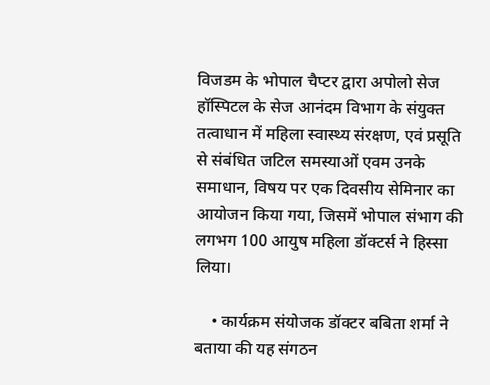विजडम के भोपाल चैप्टर द्वारा अपोलो सेज हॉस्पिटल के सेज आनंदम विभाग के संयुक्त तत्वाधान में महिला स्वास्थ्य संरक्षण, एवं प्रसूति से संबंधित जटिल समस्याओं एवम उनके समाधान, विषय पर एक दिवसीय सेमिनार का आयोजन किया गया, जिसमें भोपाल संभाग की लगभग 100 आयुष महिला डॉक्टर्स ने हिस्सा लिया।

    • कार्यक्रम संयोजक डॉक्टर बबिता शर्मा ने बताया की यह संगठन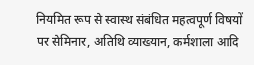नियमित रूप से स्वास्थ संबंधित महत्वपूर्ण विषयों पर सेमिनार, अतिथि व्याख्यान, कर्मशाला आदि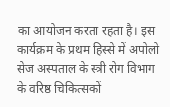का आयोजन करता रहता है। इस कार्यक्रम के प्रथम हिस्से में अपोलो सेज अस्पताल के स्त्री रोग विभाग के वरिष्ठ चिकित्सकों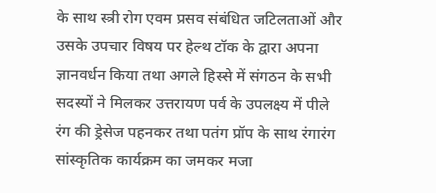के साथ स्त्री रोग एवम प्रसव संबंधित जटिलताओं और उसके उपचार विषय पर हेल्थ टॉक के द्वारा अपना ज्ञानवर्धन किया तथा अगले हिस्से में संगठन के सभी सदस्यों ने मिलकर उत्तरायण पर्व के उपलक्ष्य में पीले रंग की ड्रेसेज पहनकर तथा पतंग प्रॉप के साथ रंगारंग सांस्कृतिक कार्यक्रम का जमकर मजा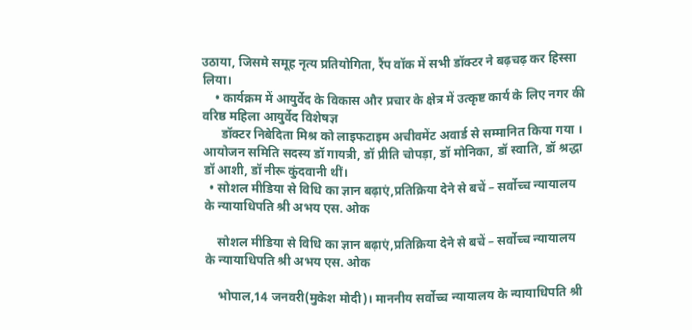उठाया, जिसमे समूह नृत्य प्रतियोगिता, रैंप वॉक में सभी डॉक्टर ने बढ़चढ़ कर हिस्सा लिया।
    • कार्यक्रम में आयुर्वेद के विकास और प्रचार के क्षेत्र में उत्कृष्ट कार्य के लिए नगर की वरिष्ठ महिला आयुर्वेद विशेषज्ञ
      डॉक्टर निबेदिता मिश्र को लाइफटाइम अचीवमेंट अवार्ड से सम्मानित किया गया । आयोजन समिति सदस्य डॉ गायत्री, डॉ प्रीति चोपड़ा, डॉ मोनिका, डॉ स्वाति, डॉ श्रद्धा डॉ आशी, डॉ नीरू कुंदवानी थीं।
  • सोशल मीडिया से विधि का ज्ञान बढ़ाएं,प्रतिक्रिया देने से बचें – सर्वोच्च न्यायालय के न्यायाधिपति श्री अभय एस. ओक

    सोशल मीडिया से विधि का ज्ञान बढ़ाएं,प्रतिक्रिया देने से बचें – सर्वोच्च न्यायालय के न्यायाधिपति श्री अभय एस. ओक

    भोपाल,14 जनवरी(मुकेश मोदी)। माननीय सर्वोच्च न्यायालय के न्यायाधिपति श्री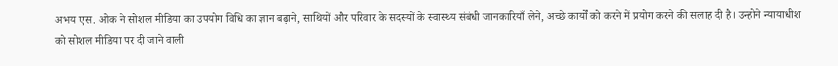अभय एस. ओक ने सोशल मीडिया का उपयोग विधि का ज्ञान बढ़ाने, साथियों और परिवार के सदस्यों के स्वास्थ्य संबंधी जानकारियाँ लेने, अच्छे कार्यों को करने में प्रयोग करने की सलाह दी है। उन्होने न्यायाधीश को सोशल मीडिया पर दी जाने वाली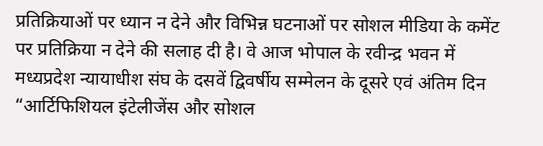प्रतिक्रियाओं पर ध्यान न देने और विभिन्न घटनाओं पर सोशल मीडिया के कमेंट पर प्रतिक्रिया न देने की सलाह दी है। वे आज भोपाल के रवीन्द्र भवन में मध्यप्रदेश न्यायाधीश संघ के दसवें द्विवर्षीय सम्मेलन के दूसरे एवं अंतिम दिन “आर्टिफिशियल इंटेलीजेंस और सोशल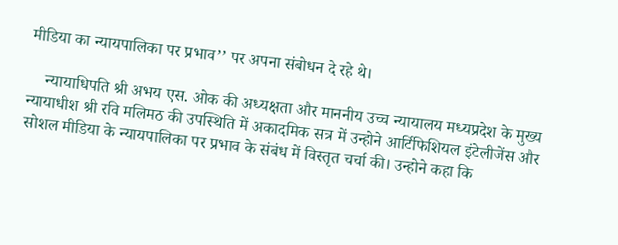मीडिया का न्यायपालिका पर प्रभाव’’ पर अपना संबोधन दे रहे थे।

    न्यायाधिपति श्री अभय एस. ओक की अध्यक्षता और माननीय उच्च न्यायालय मध्यप्रदेश के मुख्य न्यायाधीश श्री रवि मलिमठ की उपस्थिति में अकादमिक सत्र में उन्होने आर्टिफिशियल इंटेलीजेंस और सोशल मीडिया के न्यायपालिका पर प्रभाव के संबंध में विस्तृत चर्चा की। उन्होने कहा कि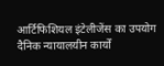आर्टिफिशियल इंटेलीजेंस का उपयोग दैनिक न्यायालयीन कार्यों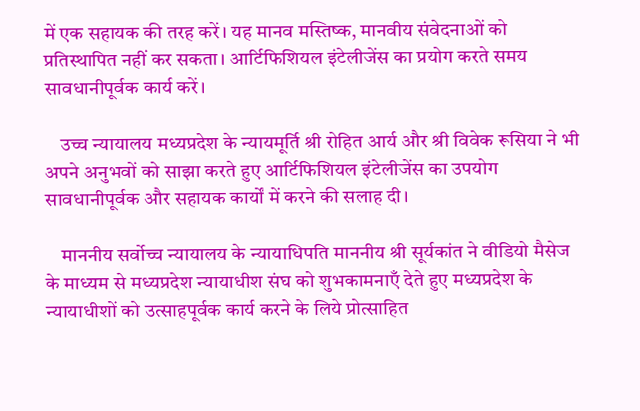में एक सहायक की तरह करें। यह मानव मस्तिष्क, मानवीय संवेदनाओं को प्रतिस्थापित नहीं कर सकता। आर्टिफिशियल इंटेलीजेंस का प्रयोग करते समय सावधानीपूर्वक कार्य करें।

    उच्च न्यायालय मध्यप्रदेश के न्यायमूर्ति श्री रोहित आर्य और श्री विवेक रूसिया ने भी अपने अनुभवों को साझा करते हुए आर्टिफिशियल इंटेलीजेंस का उपयोग सावधानीपूर्वक और सहायक कार्यों में करने की सलाह दी।

    माननीय सर्वोच्च न्यायालय के न्यायाधिपति माननीय श्री सूर्यकांत ने वीडियो मैसेज के माध्यम से मध्यप्रदेश न्यायाधीश संघ को शुभकामनाएँ देते हुए मध्यप्रदेश के न्यायाधीशों को उत्साहपूर्वक कार्य करने के लिये प्रोत्साहित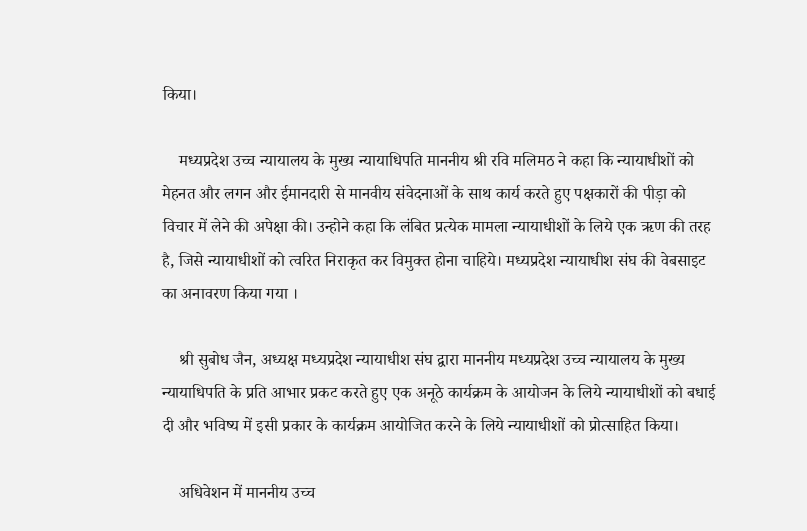किया।

    मध्यप्रदेश उच्च न्यायालय के मुख्य न्यायाधिपति माननीय श्री रवि मलिमठ ने कहा कि न्यायाधीशों को मेहनत और लगन और ईमानदारी से मानवीय संवेदनाओं के साथ कार्य करते हुए पक्षकारों की पीड़ा को विचार में लेने की अपेक्षा की। उन्होने कहा कि लंबित प्रत्येक मामला न्यायाधीशों के लिये एक ऋण की तरह है, जिसे न्यायाधीशों को त्वरित निराकृत कर विमुक्त होना चाहिये। मध्यप्रदेश न्यायाधीश संघ की वेबसाइट का अनावरण किया गया ।

    श्री सुबोध जैन, अध्यक्ष मध्यप्रदेश न्यायाधीश संघ द्वारा माननीय मध्यप्रदेश उच्च न्यायालय के मुख्य न्यायाधिपति के प्रति आभार प्रकट करते हुए एक अनूठे कार्यक्रम के आयोजन के लिये न्यायाधीशों को बधाई दी और भविष्य में इसी प्रकार के कार्यक्रम आयोजित करने के लिये न्यायाधीशों को प्रोत्साहित किया।

    अधिवेशन में माननीय उच्च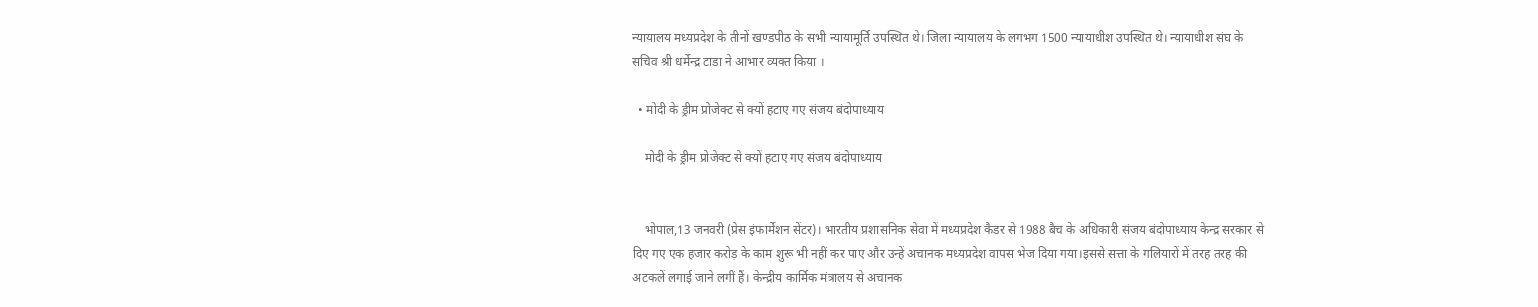न्यायालय मध्यप्रदेश के तीनों खण्डपीठ के सभी न्यायामूर्ति उपस्थित थे। जिला न्यायालय के लगभग 1500 न्यायाधीश उपस्थित थे। न्यायाधीश संघ के सचिव श्री धर्मेन्द्र टाडा ने आभार व्यक्त किया ।

  • मोदी के ड्रीम प्रोजेक्ट से क्यों हटाए गए संजय बंदोपाध्याय

    मोदी के ड्रीम प्रोजेक्ट से क्यों हटाए गए संजय बंदोपाध्याय


    भोपाल,13 जनवरी (प्रेस इंफार्मेशन सेंटर)। भारतीय प्रशासनिक सेवा में मध्यप्रदेश कैडर से 1988 बैच के अधिकारी संजय बंदोपाध्याय केन्द्र सरकार से दिए गए एक हजार करोड़ के काम शुरू भी नहीं कर पाए और उन्हें अचानक मध्यप्रदेश वापस भेज दिया गया।इससे सत्ता के गलियारों में तरह तरह की अटकलें लगाई जाने लगीं हैं। केन्द्रीय कार्मिक मंत्रालय से अचानक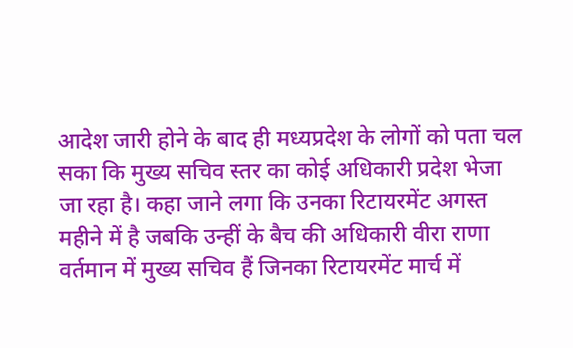आदेश जारी होने के बाद ही मध्यप्रदेश के लोगों को पता चल सका कि मुख्य सचिव स्तर का कोई अधिकारी प्रदेश भेजा जा रहा है। कहा जाने लगा कि उनका रिटायरमेंट अगस्त महीने में है जबकि उन्हीं के बैच की अधिकारी वीरा राणा वर्तमान में मुख्य सचिव हैं जिनका रिटायरमेंट मार्च में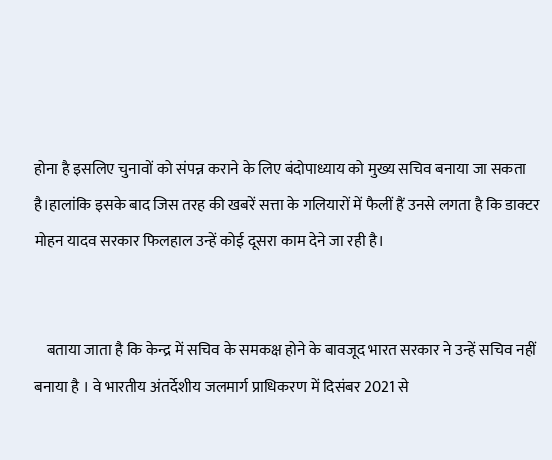होना है इसलिए चुनावों को संपन्न कराने के लिए बंदोपाध्याय को मुख्य सचिव बनाया जा सकता है।हालांकि इसके बाद जिस तरह की खबरें सत्ता के गलियारों में फैलीं हैं उनसे लगता है कि डाक्टर मोहन यादव सरकार फिलहाल उन्हें कोई दूसरा काम देने जा रही है।


    बताया जाता है कि केन्द्र में सचिव के समकक्ष होने के बावजूद भारत सरकार ने उन्हें सचिव नहीं बनाया है । वे भारतीय अंतर्देशीय जलमार्ग प्राधिकरण में दिसंबर 2021 से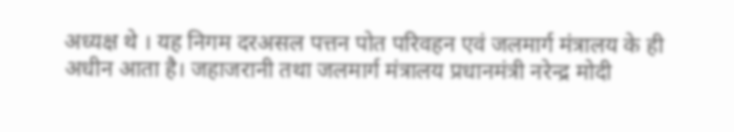अध्यक्ष थे । यह निगम दरअसल पत्तन पोत परिवहन एवं जलमार्ग मंत्रालय के ही अधीन आता है। जहाजरानी तथा जलमार्ग मंत्रालय प्रधानमंत्री नरेन्द्र मोदी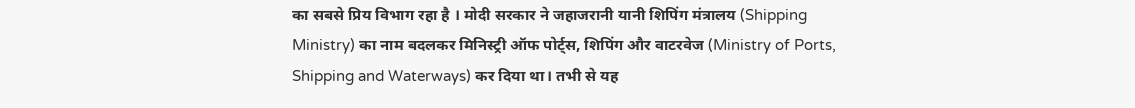का सबसे प्रिय विभाग रहा है । मोदी सरकार ने जहाजरानी यानी शिपिंग मंत्रालय (Shipping Ministry) का नाम बदलकर मिनिस्ट्री ऑफ पोर्ट्स, शिपिंग और वाटरवेज (Ministry of Ports, Shipping and Waterways) कर दिया था। तभी से यह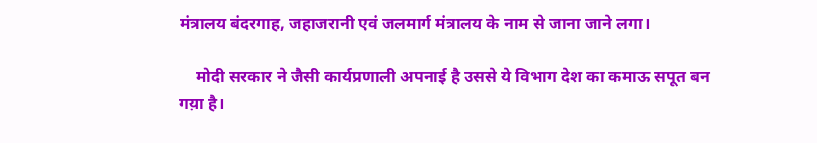मंत्रालय बंदरगाह, जहाजरानी एवं जलमार्ग मंत्रालय के नाम से जाना जाने लगा।

    मोदी सरकार ने जैसी कार्यप्रणाली अपनाई है उससे ये विभाग देश का कमाऊ सपूत बन गय़ा है।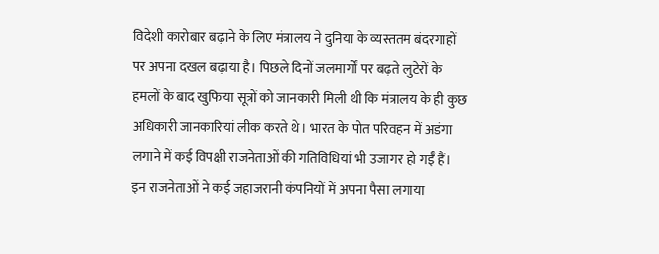विदेशी कारोबार बढ़ाने के लिए मंत्रालय ने दुनिया के व्यस्ततम बंदरगाहों पर अपना दखल बढ़ाया है। पिछले दिनों जलमार्गों पर बढ़ते लुटेरों के हमलों के बाद खुफिया सूत्रों को जानकारी मिली थी कि मंत्रालय के ही कुछ अधिकारी जानकारियां लीक करते थे। भारत के पोत परिवहन में अडंगा लगाने में कई विपक्षी राजनेताओं की गतिविधियां भी उजागर हो गईँ हैं। इन राजनेताओं ने कई जहाजरानी कंपनियों में अपना पैसा लगाया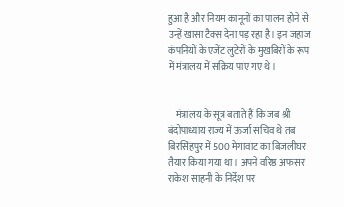हुआ है और नियम कानूनों का पालन होने से उन्हें खासा टैक्स देना पड़ रहा है। इन जहाज कंपनियों के एजेंट लुटेरों के मुखबिरों के रूप में मंत्रालय में सक्रिय पाए गए थे।


    मंत्रालय के सूत्र बताते हैं कि जब श्री बंदोपाध्याय राज्य में ऊर्जा सचिव थे तब बिरसिंहपुर में 500 मेगावाट का बिजलीघर तैयार किया गया था। अपने वरिष्ठ अफसर राकेश साहनी के निर्देश पर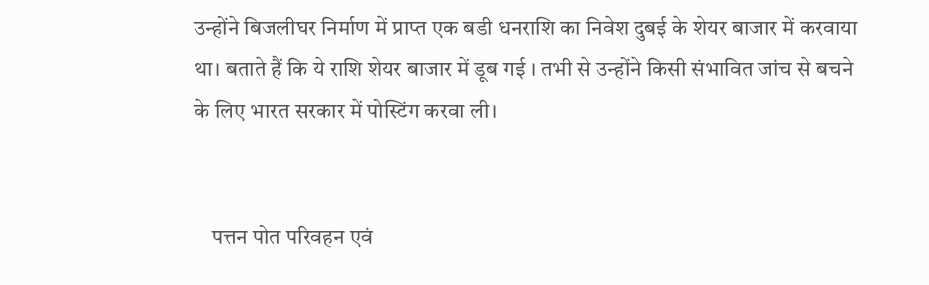उन्होंने बिजलीघर निर्माण में प्राप्त एक बडी धनराशि का निवेश दुबई के शेयर बाजार में करवाया था। बताते हैं कि ये राशि शेयर बाजार में डूब गई । तभी से उन्होंने किसी संभावित जांच से बचने के लिए भारत सरकार में पोस्टिंग करवा ली।


    पत्तन पोत परिवहन एवं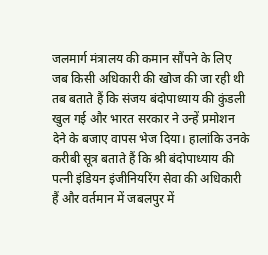जलमार्ग मंत्रालय की कमान सौंपने के लिए जब किसी अधिकारी की खोज की जा रही थी तब बताते हैं कि संजय बंदोपाध्याय की कुंडली खुल गई और भारत सरकार ने उन्हें प्रमोशन देने के बजाए वापस भेज दिया। हालांकि उनके करीबी सूत्र बताते हैं कि श्री बंदोपाध्याय की पत्नी इंडियन इंजीनियरिंग सेवा की अधिकारी हैं और वर्तमान में जबलपुर में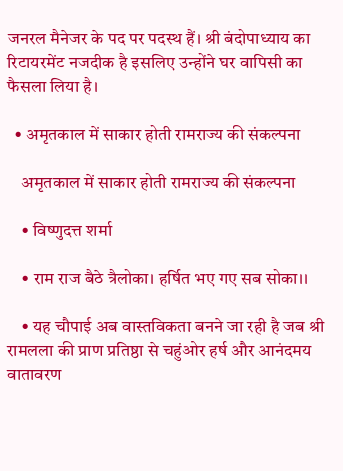जनरल मैनेजर के पद पर पदस्थ हैं। श्री बंदोपाध्याय का रिटायरमेंट नजदीक है इसलिए उन्होंने घर वापिसी का फैसला लिया है।

  • अमृतकाल में साकार होती रामराज्य की संकल्पना

    अमृतकाल में साकार होती रामराज्य की संकल्पना

    • विष्णुदत्त शर्मा

    • राम राज बैठे त्रैलोका। हर्षित भए गए सब सोका।।

    • यह चौपाई अब वास्तविकता बनने जा रही है जब श्री रामलला की प्राण प्रतिष्ठा से चहुंओर हर्ष और आनंदमय वातावरण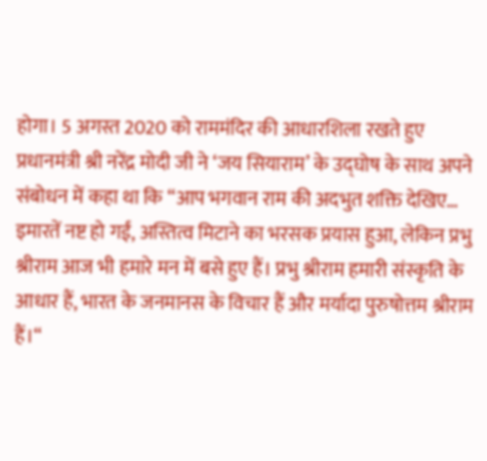होगा। 5 अगस्त 2020 को राममंदिर की आधारशिला रखते हुए प्रधानमंत्री श्री नरेंद्र मोदी जी ने ‘जय सियाराम’ के उद्घोष के साथ अपने संबोधन में कहा था कि “आप भगवान राम की अदभुत शक्ति देखिए… इमारतें नष्ट हो गईं, अस्तित्व मिटाने का भरसक प्रयास हुआ, लेकिन प्रभु श्रीराम आज भी हमारे मन में बसे हुए हैं। प्रभु श्रीराम हमारी संस्कृति के आधार हैं, भारत के जनमानस के विचार हैं और मर्यादा पुरुषोत्तम श्रीराम हैं।“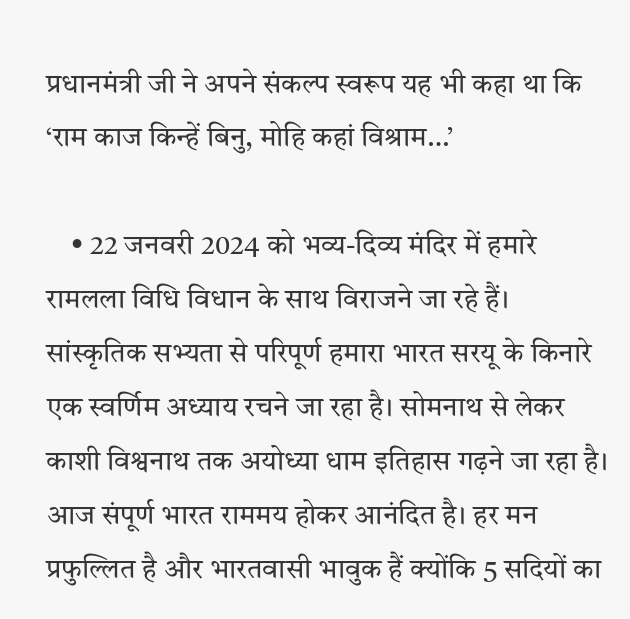प्रधानमंत्री जी ने अपने संकल्प स्वरूप यह भी कहा था कि ‘राम काज किन्हें बिनु, मोहि कहां विश्राम…’

    • 22 जनवरी 2024 को भव्य-दिव्य मंदिर में हमारे रामलला विधि विधान के साथ विराजने जा रहे हैं। सांस्कृतिक सभ्यता से परिपूर्ण हमारा भारत सरयू के किनारे एक स्वर्णिम अध्याय रचने जा रहा है। सोमनाथ से लेकर काशी विश्वनाथ तक अयोध्या धाम इतिहास गढ़ने जा रहा है। आज संपूर्ण भारत राममय होकर आनंदित है। हर मन प्रफुल्लित है और भारतवासी भावुक हैं क्योंकि 5 सदियों का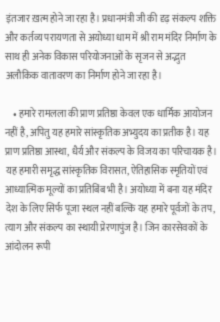इंतजार ख़त्म होने जा रहा है। प्रधानमंत्री जी की दृढ़ संकल्प शक्ति और कर्तव्य परायणता से अयोध्या धाम में श्री राम मंदिर निर्माण के साथ ही अनेक विकास परियोजनाओं के सृजन से अद्भुत अलौकिक वातावरण का निर्माण होने जा रहा है।

    • हमारे रामलला की प्राण प्रतिष्ठा केवल एक धार्मिक आयोजन नहीं है, अपितु यह हमारे सांस्कृतिक अभ्युदय का प्रतीक है। यह प्राण प्रतिष्ठा आस्था, धैर्य और संकल्प के विजय का परिचायक है। यह हमारी समृद्ध सांस्कृतिक विरासत, ऐतिहासिक स्मृतियों एवं आध्यात्मिक मूल्यों का प्रतिबिंब भी है। अयोध्या में बना यह मंदिर देश के लिए सिर्फ पूजा स्थल नहीं बल्कि यह हमारे पूर्वजों के तप, त्याग और संकल्प का स्थायी प्रेरणापुंज है। जिन कारसेवकों के आंदोलन रूपी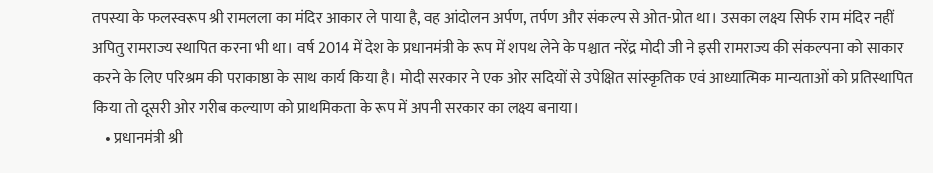तपस्या के फलस्वरूप श्री रामलला का मंदिर आकार ले पाया है, वह आंदोलन अर्पण, तर्पण और संकल्प से ओत-प्रोत था। उसका लक्ष्य सिर्फ राम मंदिर नहीं अपितु रामराज्य स्थापित करना भी था। वर्ष 2014 में देश के प्रधानमंत्री के रूप में शपथ लेने के पश्चात नरेंद्र मोदी जी ने इसी रामराज्य की संकल्पना को साकार करने के लिए परिश्रम की पराकाष्ठा के साथ कार्य किया है। मोदी सरकार ने एक ओर सदियों से उपेक्षित सांस्कृतिक एवं आध्यात्मिक मान्यताओं को प्रतिस्थापित किया तो दूसरी ओर गरीब कल्याण को प्राथमिकता के रूप में अपनी सरकार का लक्ष्य बनाया।
    • प्रधानमंत्री श्री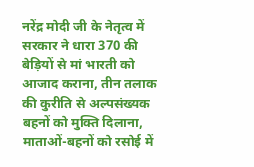नरेंद्र मोदी जी के नेतृत्व में सरकार ने धारा 370 की बेड़ियों से मां भारती को आजाद कराना, तीन तलाक की कुरीति से अल्पसंख्यक बहनों को मुक्ति दिलाना, माताओं-बहनों को रसोई में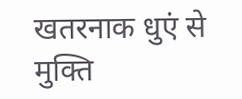खतरनाक धुएं से मुक्ति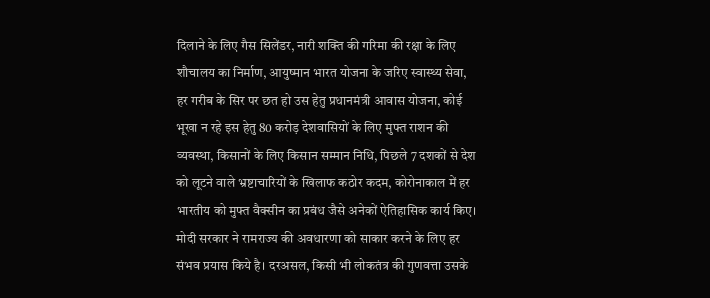दिलाने के लिए गैस सिलेंडर, नारी शक्ति की गरिमा की रक्षा के लिए शौचालय का निर्माण, आयुष्मान भारत योजना के जरिए स्वास्थ्य सेवा, हर गरीब के सिर पर छत हो उस हेतु प्रधानमंत्री आवास योजना, कोई भूखा न रहे इस हेतु 80 करोड़ देशवासियों के लिए मुफ्त राशन की व्यवस्था, किसानों के लिए किसान सम्मान निधि, पिछले 7 दशकों से देश को लूटने वाले भ्रष्टाचारियों के खिलाफ कठोर कदम, कोरोनाकाल में हर भारतीय को मुफ्त वैक्सीन का प्रबंध जैसे अनेकों ऐतिहासिक कार्य किए। मोदी सरकार ने रामराज्य की अवधारणा को साकार करने के लिए हर संभव प्रयास किये है। दरअसल, किसी भी लोकतंत्र की गुणवत्ता उसके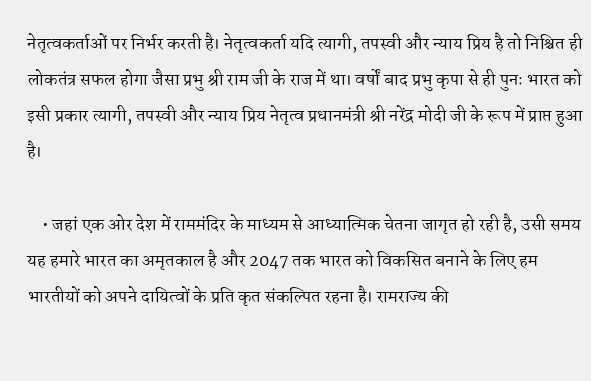नेतृत्वकर्ताओं पर निर्भर करती है। नेतृत्वकर्ता यदि त्यागी, तपस्वी और न्याय प्रिय है तो निश्चित ही लोकतंत्र सफल होगा जैसा प्रभु श्री राम जी के राज में था। वर्षों बाद प्रभु कृपा से ही पुनः भारत को इसी प्रकार त्यागी, तपस्वी और न्याय प्रिय नेतृत्व प्रधानमंत्री श्री नरेंद्र मोदी जी के रूप में प्राप्त हुआ है।

    • जहां एक ओर देश में राममंदिर के माध्यम से आध्यात्मिक चेतना जागृत हो रही है, उसी समय यह हमारे भारत का अमृतकाल है और 2047 तक भारत को विकसित बनाने के लिए हम भारतीयों को अपने दायित्वों के प्रति कृत संकल्पित रहना है। रामराज्य की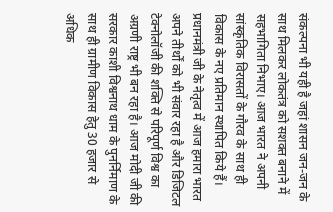संकल्पना भी यही है जहां शासन जन-जन के साथ मिलकर लोकतंत्र को सशक्त बनाने में सहभागिता निभाए। आज भारत ने अपनी सांस्कृतिक विरासतों के गौरव के साथ ही विकास के नए प्रतिमान स्थापित किये हैं। प्रधानमंत्री जी के नेतृत्व में आज हमारा भारत अपने तीर्थों को भी संवार रहा है और डिजिटल टेक्नोलॉजी की शक्ति से परिपूर्ण विश्व का अग्रणी राष्ट्र भी बन रहा है। आज मोदी जी की सरकार काशी विश्वनाथ धाम के पुनर्निमाण के साथ ही ग्रामीण विकास हेतु 30 हजार से अधिक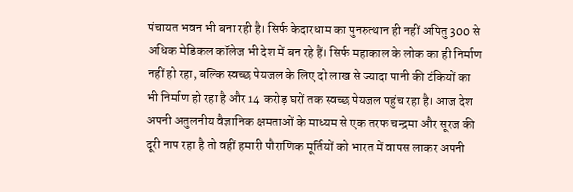पंचायत भवन भी बना रही है। सिर्फ केदारधाम का पुनरुत्थान ही नहीं अपितु 300 से अधिक मेडिकल कॉलेज भी देश में बन रहे हैं। सिर्फ महाकाल के लोक का ही निर्माण नहीं हो रहा, बल्कि स्वच्छ पेयजल के लिए दो लाख से ज्यादा पानी की टंकियों का भी निर्माण हो रहा है और 14 करोड़ घरों तक स्वच्छ पेयजल पहुंच रहा है। आज देश अपनी अतुलनीय वैज्ञानिक क्षमताओं के माध्यम से एक तरफ चन्द्रमा और सूरज की दूरी नाप रहा है तो वहीं हमारी पौराणिक मूर्तियों को भारत में वापस लाकर अपनी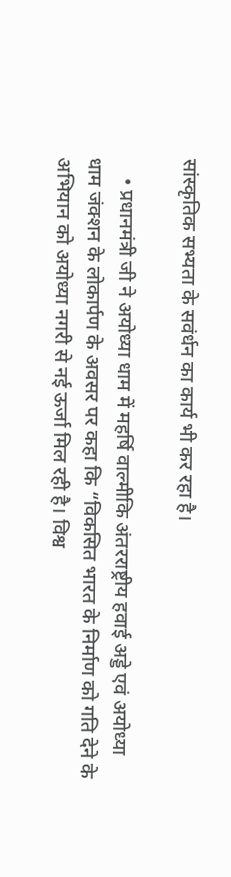सांस्कृतिक सभ्यता के सवंर्धन का कार्य भी कर रहा है।

    • प्रधानमंत्री जी ने अयोध्या धाम में महर्षि वाल्मीकि अंतरराष्ट्रीय हवाई अड्डे एवं अयोध्या धाम जंक्शन के लोकार्पण के अवसर पर कहा कि “विकसित भारत के निर्माण को गति देने के अभियान को अयोध्या नगरी से नई ऊर्जा मिल रही है। विश्व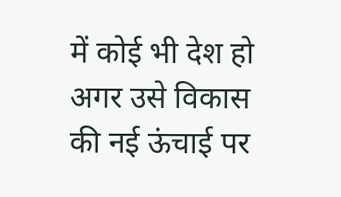में कोई भी देश हो अगर उसे विकास की नई ऊंचाई पर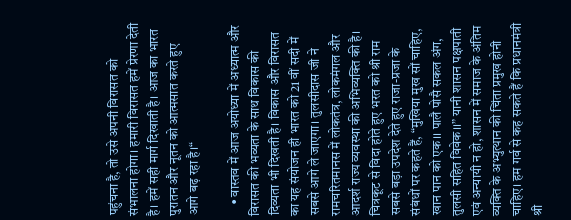पहुंचना है, तो उसे अपनी विरासत को संभालना होगा। हमारी विरासत हमें प्रेरणा देती है। हमें सही मार्ग दिखाती है। आज का भारत पुरातन और नूतन को आत्मसात करते हुए आगे बढ़ रहा है।“

    • वास्तव में आज अयोध्या में अध्यात्म और विरासत की भव्यता के साथ विकास की दिव्यता भी दिखती है। विकास और विरासत का यह संयोजन ही भारत को 21 वीं सदी में सबसे आगे ले जाएगा। तुलसीदास जी ने रामचरितमानस में लोकतंत्र, लोकमंगल और आदर्श राज्य व्यवस्था की अभिव्यक्ति की है। चित्रकूट से विदा होते हुए भरत को श्री राम सबसे बड़ा उपदेश देते हुए राजा-प्रजा के संबंधों पर कहते हैं, “मुखिया मुख सों चाहिए, खान पान को एक।। पालै पोसै सकल अंग, तुलसी सहित विवेक।।” यानी शासन पक्षपाती एवं अन्यायी न हो, शासन में समाज के अंतिम व्यक्ति के अभ्युत्थान की चिंता प्रमुख होनी चाहिए। हम गर्व से कह सकते हैं कि प्रधानमंत्री श्री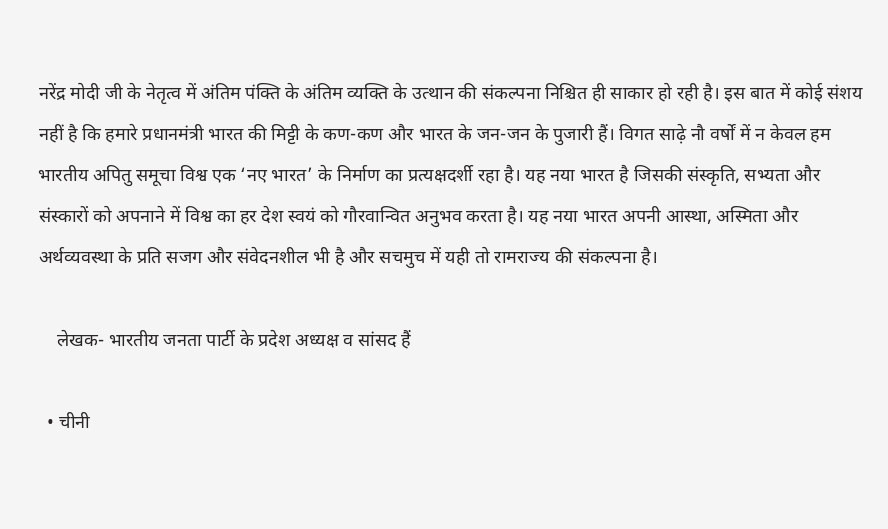नरेंद्र मोदी जी के नेतृत्व में अंतिम पंक्ति के अंतिम व्यक्ति के उत्थान की संकल्पना निश्चित ही साकार हो रही है। इस बात में कोई संशय नहीं है कि हमारे प्रधानमंत्री भारत की मिट्टी के कण-कण और भारत के जन-जन के पुजारी हैं। विगत साढ़े नौ वर्षों में न केवल हम भारतीय अपितु समूचा विश्व एक ‘नए भारत’ के निर्माण का प्रत्यक्षदर्शी रहा है। यह नया भारत है जिसकी संस्कृति, सभ्यता और संस्कारों को अपनाने में विश्व का हर देश स्वयं को गौरवान्वित अनुभव करता है। यह नया भारत अपनी आस्था, अस्मिता और अर्थव्यवस्था के प्रति सजग और संवेदनशील भी है और सचमुच में यही तो रामराज्य की संकल्पना है।

    लेखक- भारतीय जनता पार्टी के प्रदेश अध्यक्ष व सांसद हैं

  • चीनी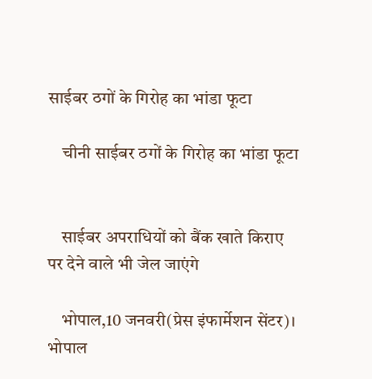साईबर ठगों के गिरोह का भांडा फूटा

    चीनी साईबर ठगों के गिरोह का भांडा फूटा


    साईबर अपराधियों को बैंक खाते किराए पर देने वाले भी जेल जाएंगे

    भोपाल,10 जनवरी(प्रेस इंफार्मेशन सेंटर)। भोपाल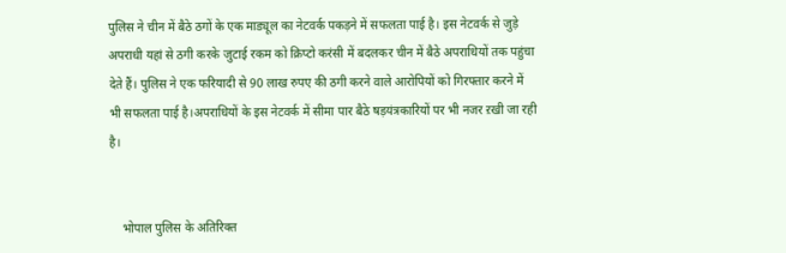पुलिस ने चीन में बैठे ठगों के एक माड्यूल का नेटवर्क पकड़ने में सफलता पाई है। इस नेटवर्क से जुड़े अपराधी यहां से ठगी करके जुटाई रकम को क्रिप्टो करंसी में बदलकर चीन में बैठे अपराधियों तक पहुंचा देते हैं। पुलिस ने एक फरियादी से 90 लाख रुपए की ठगी करने वाले आरोपियों को गिरफ्तार करने में भी सफलता पाई है।अपराधियों के इस नेटवर्क में सीमा पार बैठे षड़यंत्रकारियों पर भी नजर ऱखी जा रही है।


    भोपाल पुलिस के अतिरिक्त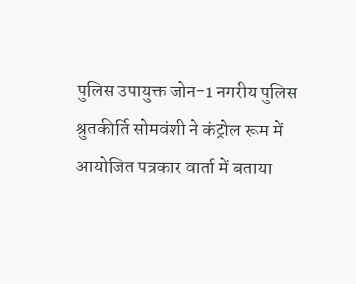पुलिस उपायुक्त जोन-1 नगरीय पुलिस श्रुतकीर्ति सोमवंशी ने कंट्रोल रूम में आयोजित पत्रकार वार्ता में बताया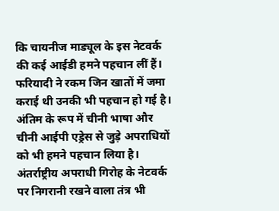कि चायनीज माड्यूल के इस नेटवर्क की कई आईडी हमने पहचान लीं हैं। फरियादी ने रकम जिन खातों में जमा कराई थी उनकी भी पहचान हो गई है। अंतिम के रूप में चीनी भाषा और चीनी आईपी एड्रेस से जुड़े अपराधियों को भी हमने पहचान लिया है। अंतर्राष्ट्रीय अपराधी गिरोह के नेटवर्क पर निगरानी रखने वाला तंत्र भी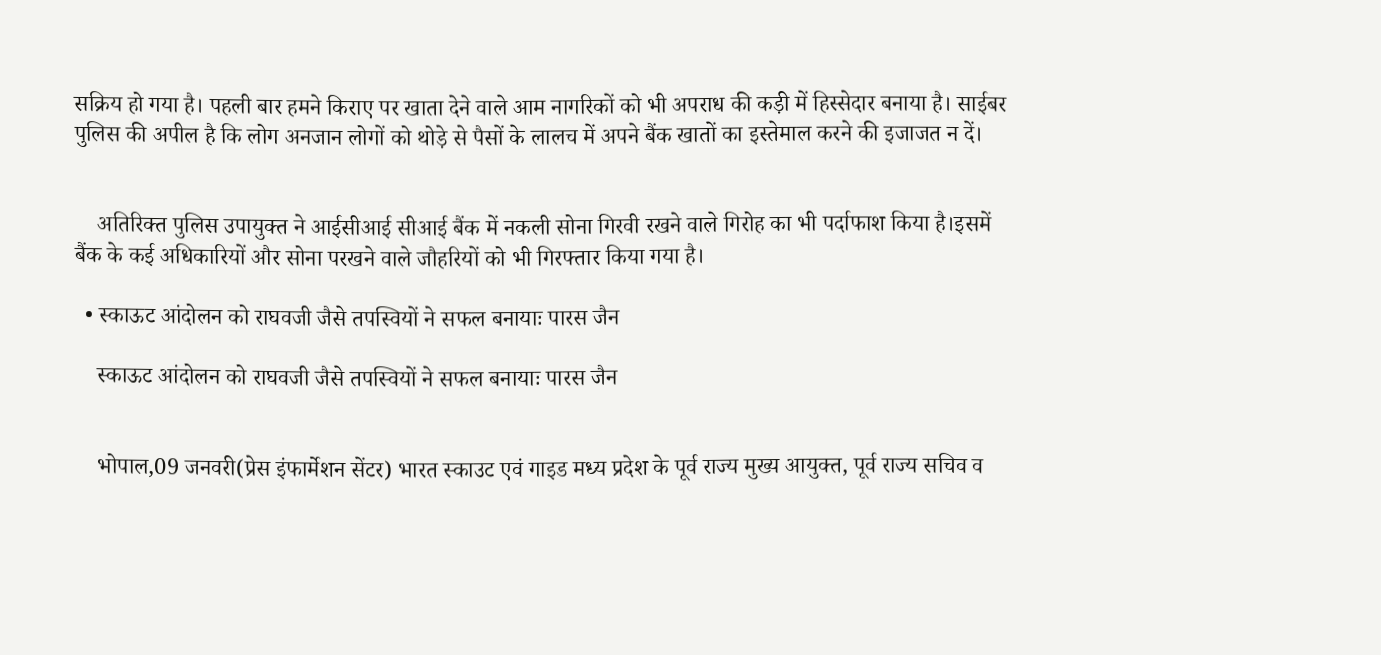सक्रिय हो गया है। पहली बार हमने किराए पर खाता देने वाले आम नागरिकों को भी अपराध की कड़ी में हिस्सेदार बनाया है। साईबर पुलिस की अपील है कि लोग अनजान लोगों को थोड़े से पैसों के लालच में अपने बैंक खातों का इस्तेमाल करने की इजाजत न दें।


    अतिरिक्त पुलिस उपायुक्त ने आईसीआई सीआई बैंक में नकली सोना गिरवी रखने वाले गिरोह का भी पर्दाफाश किया है।इसमें बैंक के कई अधिकारियों और सोना परखने वाले जौहरियों को भी गिरफ्तार किया गया है।

  • स्काऊट आंदोलन को राघवजी जैसे तपस्वियों ने सफल बनायाः पारस जैन

    स्काऊट आंदोलन को राघवजी जैसे तपस्वियों ने सफल बनायाः पारस जैन


    भोपाल,09 जनवरी(प्रेस इंफार्मेशन सेंटर) भारत स्काउट एवं गाइड मध्य प्रदेश के पूर्व राज्य मुख्य आयुक्त, पूर्व राज्य सचिव व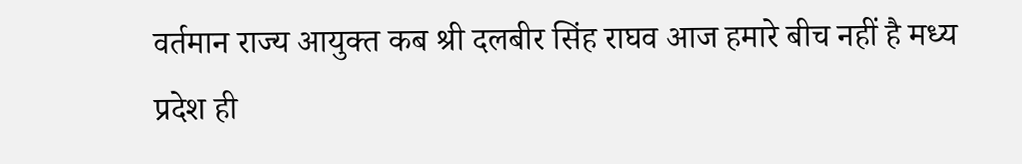वर्तमान राज्य आयुक्त कब श्री दलबीर सिंह राघव आज हमारे बीच नहीं है मध्य प्रदेश ही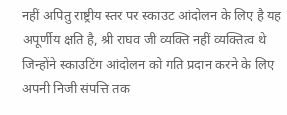नहीं अपितु राष्ट्रीय स्तर पर स्काउट आंदोलन के लिए है यह अपूर्णीय क्षति है, श्री राघव जी व्यक्ति नहीं व्यक्तित्व थे जिन्होंने स्काउटिंग आंदोलन को गति प्रदान करने के लिए अपनी निजी संपत्ति तक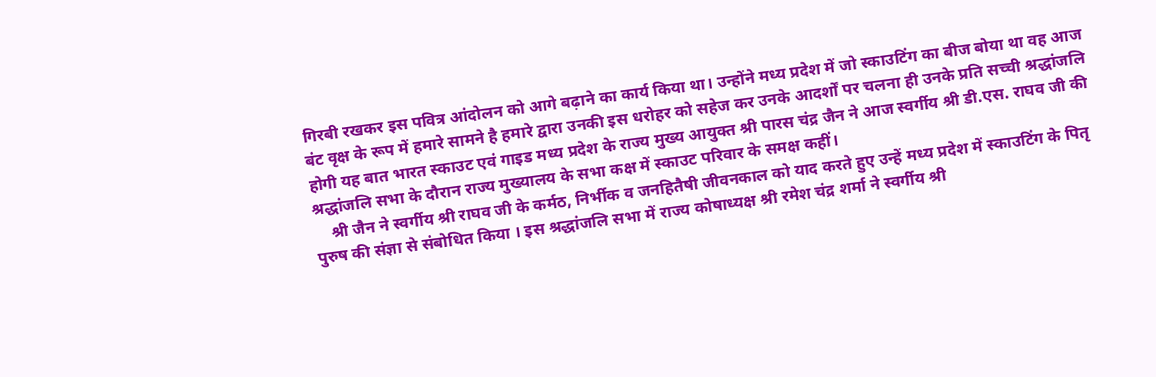गिरबी रखकर इस पवित्र आंदोलन को आगे बढ़ाने का कार्य किया था। उन्होंने मध्य प्रदेश में जो स्काउटिंग का बीज बोया था वह आज बंट वृक्ष के रूप में हमारे सामने है हमारे द्वारा उनकी इस धरोहर को सहेज कर उनके आदर्शों पर चलना ही उनके प्रति सच्ची श्रद्धांजलि होगी यह बात भारत स्काउट एवं गाइड मध्य प्रदेश के राज्य मुख्य आयुक्त श्री पारस चंद्र जैन ने आज स्वर्गीय श्री डी.एस. राघव जी की श्रद्धांजलि सभा के दौरान राज्य मुख्यालय के सभा कक्ष में स्काउट परिवार के समक्ष कहीं।
    श्री जैन ने स्वर्गीय श्री राघव जी के कर्मठ, निर्भीक व जनहितैषी जीवनकाल को याद करते हुए उन्हें मध्य प्रदेश में स्काउटिंग के पितृ पुरुष की संज्ञा से संबोधित किया । इस श्रद्धांजलि सभा में राज्य कोषाध्यक्ष श्री रमेश चंद्र शर्मा ने स्वर्गीय श्री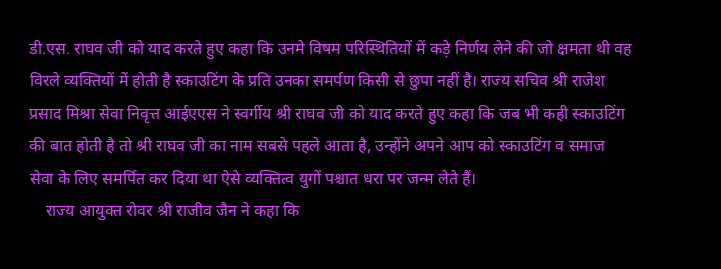डी.एस. राघव जी को याद करते हुए कहा कि उनमे विषम परिस्थितियों में कड़े निर्णय लेने की जो क्षमता थी वह विरले व्यक्तियों में होती है स्काउटिंग के प्रति उनका समर्पण किसी से छुपा नहीं है। राज्य सचिव श्री राजेश प्रसाद मिश्रा सेवा निवृत्त आईएएस ने स्वर्गीय श्री राघव जी को याद करते हुए कहा कि जब भी कही स्काउटिंग की बात होती है तो श्री राघव जी का नाम सबसे पहले आता है, उन्होंने अपने आप को स्काउटिंग व समाज सेवा के लिए समर्पित कर दिया था ऐसे व्यक्तित्व युगों पश्चात धरा पर जन्म लेते हैं।
    राज्य आयुक्त रोवर श्री राजीव जैन ने कहा कि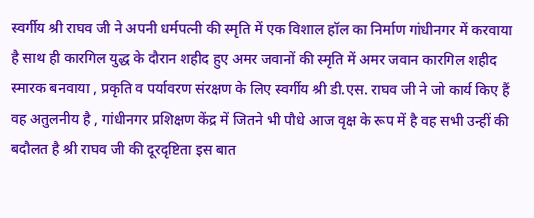स्वर्गीय श्री राघव जी ने अपनी धर्मपत्नी की स्मृति में एक विशाल हॉल का निर्माण गांधीनगर में करवाया है साथ ही कारगिल युद्ध के दौरान शहीद हुए अमर जवानों की स्मृति में अमर जवान कारगिल शहीद स्मारक बनवाया , प्रकृति व पर्यावरण संरक्षण के लिए स्वर्गीय श्री डी.एस. राघव जी ने जो कार्य किए हैं वह अतुलनीय है , गांधीनगर प्रशिक्षण केंद्र में जितने भी पौधे आज वृक्ष के रूप में है वह सभी उन्हीं की बदौलत है श्री राघव जी की दूरदृष्टिता इस बात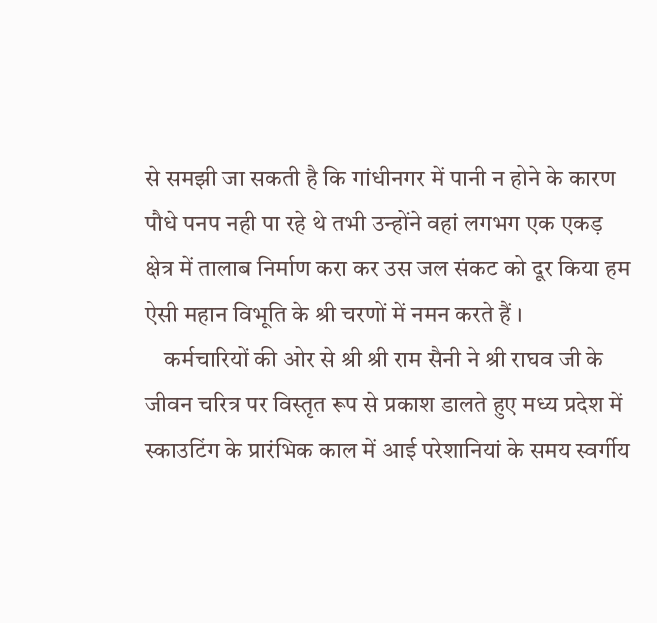से समझी जा सकती है कि गांधीनगर में पानी न होने के कारण पौधे पनप नही पा रहे थे तभी उन्होंने वहां लगभग एक एकड़ क्षेत्र में तालाब निर्माण करा कर उस जल संकट को दूर किया हम ऐसी महान विभूति के श्री चरणों में नमन करते हैं ।
    कर्मचारियों की ओर से श्री श्री राम सैनी ने श्री राघव जी के जीवन चरित्र पर विस्तृत रूप से प्रकाश डालते हुए मध्य प्रदेश में स्काउटिंग के प्रारंभिक काल में आई परेशानियां के समय स्वर्गीय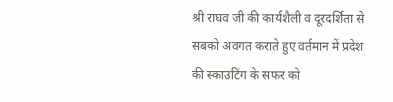श्री राघव जी की कार्यशैली व दूरदर्शिता से सबको अवगत कराते हुए वर्तमान में प्रदेश की स्काउटिंग के सफर को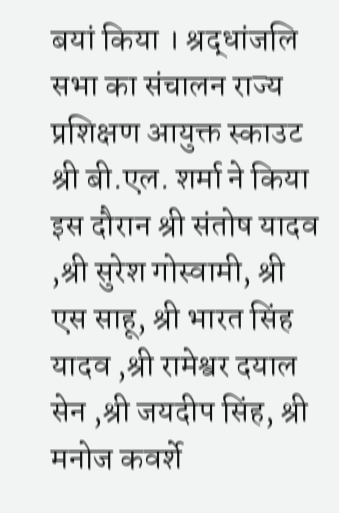बयां किया । श्रद्धांजलि सभा का संचालन राज्य प्रशिक्षण आयुक्त स्काउट श्री बी.एल. शर्मा ने किया इस दौरान श्री संतोष यादव ,श्री सुरेश गोस्वामी, श्री एस साहू, श्री भारत सिंह यादव ,श्री रामेश्वर दयाल सेन ,श्री जयदीप सिंह, श्री मनोज कवर्शे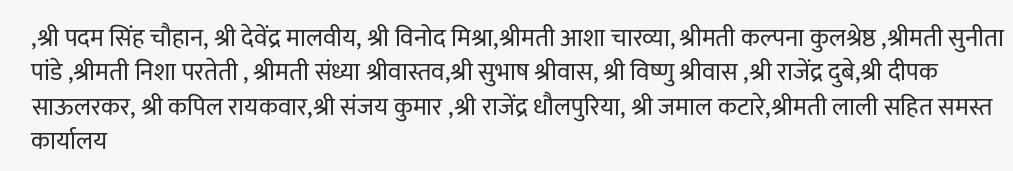,श्री पदम सिंह चौहान, श्री देवेंद्र मालवीय, श्री विनोद मिश्रा,श्रीमती आशा चारव्या, श्रीमती कल्पना कुलश्रेष्ठ ,श्रीमती सुनीता पांडे ,श्रीमती निशा परतेती , श्रीमती संध्या श्रीवास्तव,श्री सुभाष श्रीवास, श्री विष्णु श्रीवास ,श्री राजेंद्र दुबे,श्री दीपक साऊलरकर, श्री कपिल रायकवार,श्री संजय कुमार ,श्री राजेंद्र धौलपुरिया, श्री जमाल कटारे,श्रीमती लाली सहित समस्त कार्यालय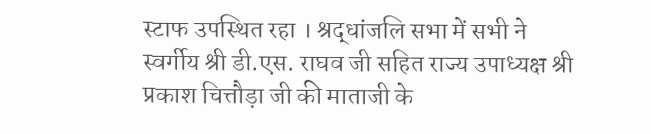स्टाफ उपस्थित रहा । श्रद्धांजलि सभा में सभी ने स्वर्गीय श्री डी.एस. राघव जी सहित राज्य उपाध्यक्ष श्री प्रकाश चित्तौड़ा जी की माताजी के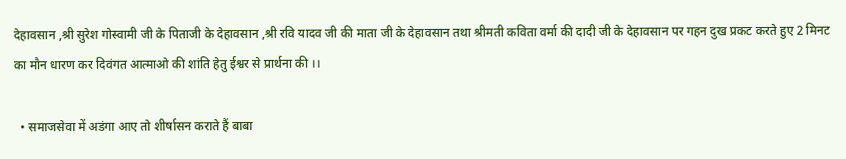देहावसान ,श्री सुरेश गोस्वामी जी के पिताजी के देहावसान ,श्री रवि यादव जी की माता जी के देहावसान तथा श्रीमती कविता वर्मा की दादी जी के देहावसान पर गहन दुख प्रकट करते हुए 2 मिनट का मौन धारण कर दिवंगत आत्माओ की शांति हेतु ईश्वर से प्रार्थना की ।।

  • समाजसेवा में अडंगा आए तो शीर्षासन कराते हैं बाबा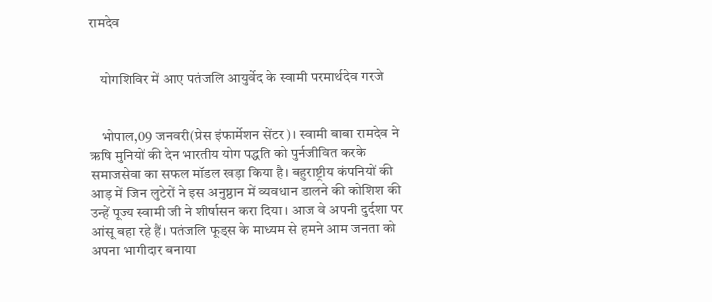रामदेव


    योगशिविर में आए पतंजलि आयुर्वेद के स्वामी परमार्थदेव गरजे


    भोपाल,09 जनवरी(प्रेस इंफार्मेशन सेंटर)। स्वामी बाबा रामदेव ने ऋषि मुनियों की देन भारतीय योग पद्धति को पुर्नजीवित करके समाजसेवा का सफल मॉडल खड़ा किया है। बहुराष्ट्रीय कंपनियों की आड़ में जिन लुटेरों ने इस अनुष्ठान में व्यवधान डालने की कोशिश की उन्हें पूज्य स्वामी जी ने शीर्षासन करा दिया। आज वे अपनी दुर्दशा पर आंसू बहा रहे हैं। पतंजलि फूड्स के माध्यम से हमने आम जनता को अपना भागीदार बनाया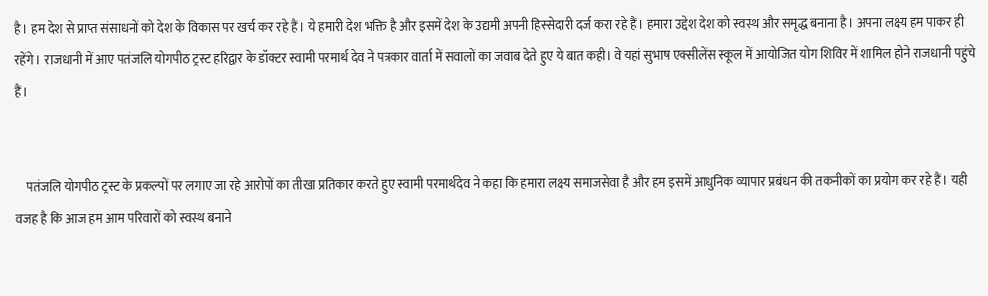है। हम देश से प्राप्त संसाधनों को देश के विकास पर खर्च कर रहे हैं। ये हमारी देश भक्ति है और इसमें देश के उद्यमी अपनी हिस्सेदारी दर्ज करा रहे हैं। हमारा उद्देश देश को स्वस्थ और समृद्ध बनाना है। अपना लक्ष्य हम पाकर ही रहेंगे। राजधानी में आए पतंजलि योगपीठ ट्रस्ट हरिद्वार के डॉक्टर स्वामी परमार्थ देव ने पत्रकार वार्ता में सवालों का जवाब देते हुए ये बात कही। वे यहां सुभाष एक्सीलेंस स्कूल में आयोजित योग शिविर में शामिल होने राजधानी पहुंचे हैं।


    पतंजलि योगपीठ ट्रस्ट के प्रकल्पों पर लगाए जा रहे आरोपों का तीखा प्रतिकार करते हुए स्वामी परमार्थदेव ने कहा कि हमारा लक्ष्य समाजसेवा है और हम इसमें आधुनिक व्यापार प्रबंधन की तकनीकों का प्रयोग कर रहे हैं। यही वजह है कि आज हम आम परिवारों को स्वस्थ बनाने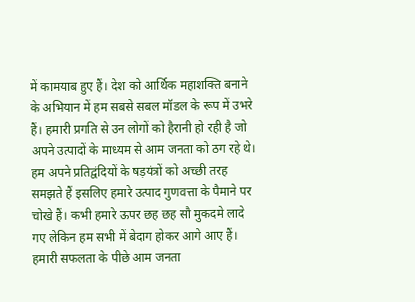में कामयाब हुए हैं। देश को आर्थिक महाशक्ति बनाने के अभियान में हम सबसे सबल मॉडल के रूप में उभरे हैं। हमारी प्रगति से उन लोगों को हैरानी हो रही है जो अपने उत्पादों के माध्यम से आम जनता को ठग रहे थे। हम अपने प्रतिद्वंदियों के षड़यंत्रों को अच्छी तरह समझते हैं इसलिए हमारे उत्पाद गुणवत्ता के पैमाने पर चोखे हैं। कभी हमारे ऊपर छह छह सौ मुकदमे लादे गए लेकिन हम सभी में बेदाग होकर आगे आए हैं। हमारी सफलता के पीछे आम जनता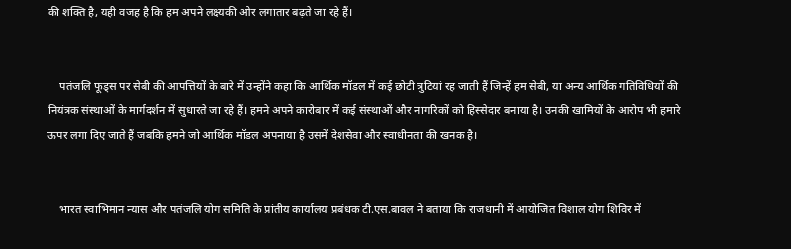की शक्ति है, यही वजह है कि हम अपने लक्ष्यकी ओर लगातार बढ़ते जा रहे हैं।


    पतंजलि फूड्स पर सेबी की आपत्तियों के बारे में उन्होंने कहा कि आर्थिक मॉडल में कई छोटी त्रुटियां रह जाती हैं जिन्हें हम सेबी, या अन्य आर्थिक गतिविधियों की नियंत्रक संस्थाओं के मार्गदर्शन में सुधारते जा रहे हैं। हमने अपने कारोबार में कई संस्थाओं और नागरिकों को हिस्सेदार बनाया है। उनकी खामियों के आरोप भी हमारे ऊपर लगा दिए जाते हैं जबकि हमने जो आर्थिक मॉडल अपनाया है उसमें देशसेवा और स्वाधीनता की खनक है।


    भारत स्वाभिमान न्यास और पतंजलि योग समिति के प्रांतीय कार्यालय प्रबंधक टी.एस.बावल ने बताया कि राजधानी में आयोजित विशाल योग शिविर में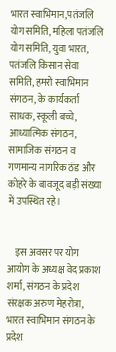भारत स्वाभिमान,पतंजलि योग समिति, महिला पतंजलि योग समिति, युवा भारत, पतंजलि किसान सेवा समिति, हमरो स्वाभिमान संगठन, के कार्यकर्ता साधक, स्कूली बच्चे, आध्यात्मिक संगठन, सामाजिक संगठन व गणमान्य नागरिक ठंड और कोहरे के बावजूद बड़ी संख्या में उपस्थित रहे।


    इस अवसर पर योग आयोग के अध्यक्ष वेद प्रकाश शर्मा, संगठन के प्रदेश संरक्षक अरुण मेहरोत्रा, भारत स्वाभिमान संगठन के प्रदेश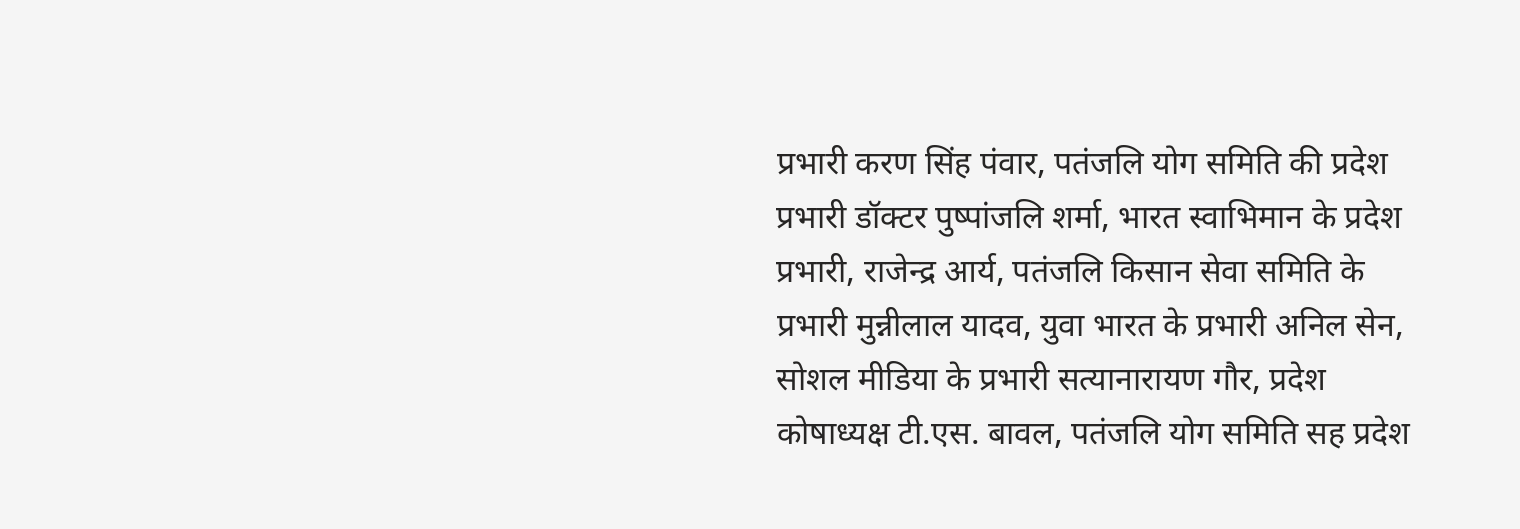प्रभारी करण सिंह पंवार, पतंजलि योग समिति की प्रदेश प्रभारी डॉक्टर पुष्पांजलि शर्मा, भारत स्वाभिमान के प्रदेश प्रभारी, राजेन्द्र आर्य, पतंजलि किसान सेवा समिति के प्रभारी मुन्नीलाल यादव, युवा भारत के प्रभारी अनिल सेन, सोशल मीडिया के प्रभारी सत्यानारायण गौर, प्रदेश कोषाध्यक्ष टी.एस. बावल, पतंजलि योग समिति सह प्रदेश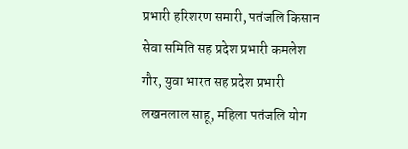प्रभारी हरिशरण समारी, पतंजलि किसान सेवा समिति सह प्रदेश प्रभारी कमलेश गौर, युवा भारत सह प्रदेश प्रभारी लखनलाल साहू, महिला पतंजलि योग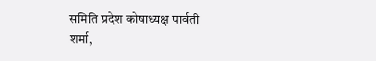समिति प्रदेश कोषाध्यक्ष पार्वती शर्मा,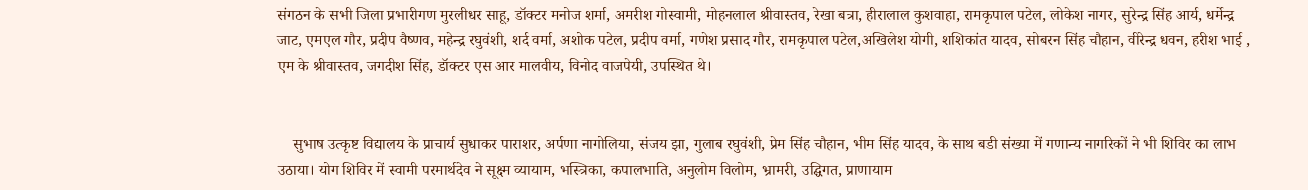संगठन के सभी जिला प्रभारीगण मुरलीधर साहू, डॉक्टर मनोज शर्मा, अमरीश गोस्वामी, मोहनलाल श्रीवास्तव, रेखा बत्रा, हीरालाल कुशवाहा, रामकृपाल पटेल, लोकेश नागर, सुरेन्द्र सिंह आर्य, धर्मेन्द्र जाट, एमएल गौर, प्रदीप वैष्णव, महेन्द्र रघुवंशी, शर्द वर्मा, अशोक पटेल, प्रदीप वर्मा, गणेश प्रसाद गौर, रामकृपाल पटेल,अखिलेश योगी, शशिकांत यादव, सोबरन सिंह चौहान, वीरेन्द्र धवन, हरीश भाई , एम के श्रीवास्तव, जगदीश सिंह, डॉक्टर एस आर मालवीय, विनोद वाजपेयी, उपस्थित थे।


    सुभाष उत्कृष्ट विद्यालय के प्राचार्य सुधाकर पाराशर, अर्पणा नागोलिया, संजय झा, गुलाब रघुवंशी, प्रेम सिंह चौहान, भीम सिंह यादव, के साथ बडी संख्या में गणान्य नागरिकों ने भी शिविर का लाभ उठाया। योग शिविर में स्वामी परमार्थदेव ने सूक्ष्म व्यायाम, भस्त्रिका, कपालभाति, अनुलोम विलोम, भ्रामरी, उद्घिगत, प्राणायाम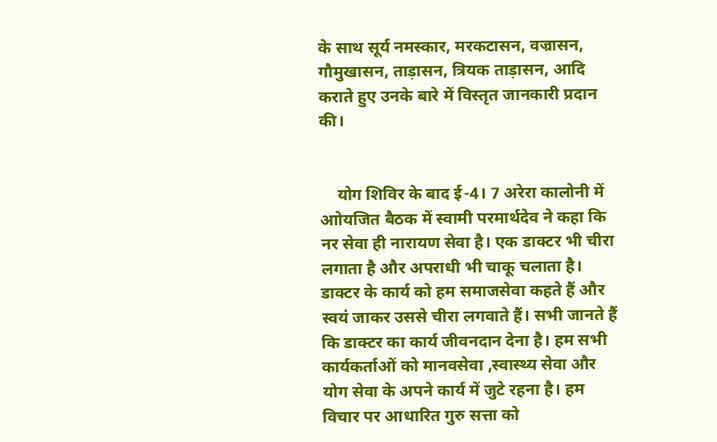के साथ सूर्य नमस्कार, मरकटासन, वज्रासन, गौमुखासन, ताड़ासन, त्रियक ताड़ासन, आदि कराते हुए उनके बारे में विस्तृत जानकारी प्रदान की।


    योग शिविर के बाद ई-4। 7 अरेरा कालोनी में आोयजित बैठक में स्वामी परमार्थदेव ने कहा कि नर सेवा ही नारायण सेवा है। एक डाक्टर भी चीरा लगाता है और अपराधी भी चाकू चलाता है। डाक्टर के कार्य को हम समाजसेवा कहते हैं और स्वयं जाकर उससे चीरा लगवाते हैं। सभी जानते हैं कि डाक्टर का कार्य जीवनदान देना है। हम सभी कार्यकर्ताओं को मानवसेवा ,स्वास्थ्य सेवा और योग सेवा के अपने कार्य में जुटे रहना है। हम विचार पर आधारित गुरु सत्ता को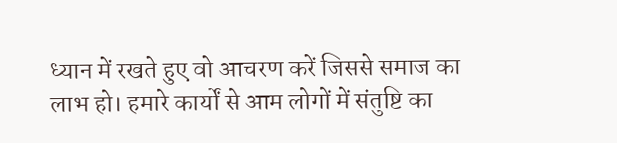ध्यान में रखते हुए वो आचरण करें जिससे समाज का लाभ हो। हमारे कार्यों से आम लोगों में संतुष्टि का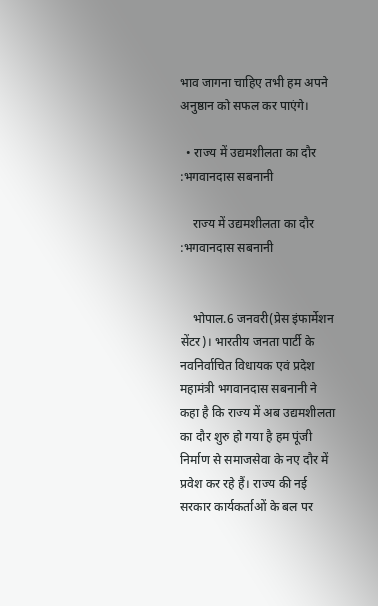भाव जागना चाहिए तभी हम अपने अनुष्ठान को सफल कर पाएंगे।

  • राज्य में उद्यमशीलता का दौर :भगवानदास सबनानी

    राज्य में उद्यमशीलता का दौर :भगवानदास सबनानी


    भोपाल.6 जनवरी(प्रेस इंफार्मेशन सेंटर)। भारतीय जनता पार्टी के नवनिर्वाचित विधायक एवं प्रदेश महामंत्री भगवानदास सबनानी ने कहा है कि राज्य में अब उद्यमशीलता का दौर शुरु हो गया है हम पूंजी निर्माण से समाजसेवा के नए दौर में प्रवेश कर रहे हैं। राज्य की नई सरकार कार्यकर्ताओं के बल पर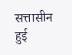सत्तासीन हुई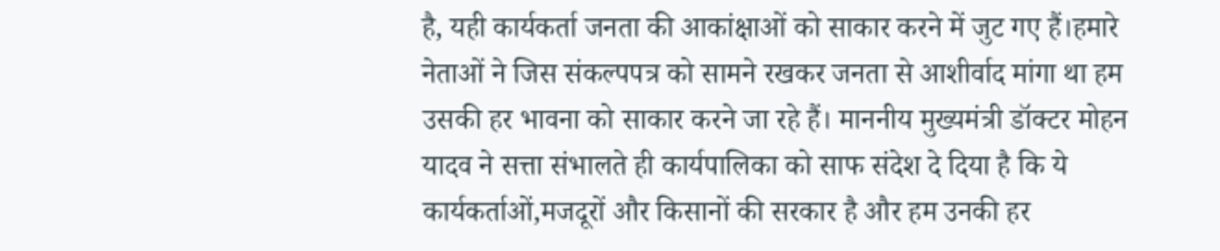है, यही कार्यकर्ता जनता की आकांक्षाओं को साकार करने में जुट गए हैं।हमारे नेताओं ने जिस संकल्पपत्र को सामने रखकर जनता से आशीर्वाद मांगा था हम उसकी हर भावना को साकार करने जा रहे हैं। माननीय मुख्यमंत्री डॉक्टर मोहन यादव ने सत्ता संभालते ही कार्यपालिका को साफ संदेश दे दिया है कि ये कार्यकर्ताओं,मजदूरों और किसानों की सरकार है और हम उनकी हर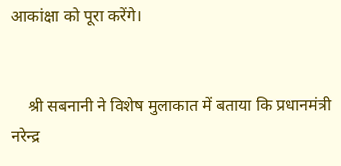आकांक्षा को पूरा करेंगे।


    श्री सबनानी ने विशेष मुलाकात में बताया कि प्रधानमंत्री नरेन्द्र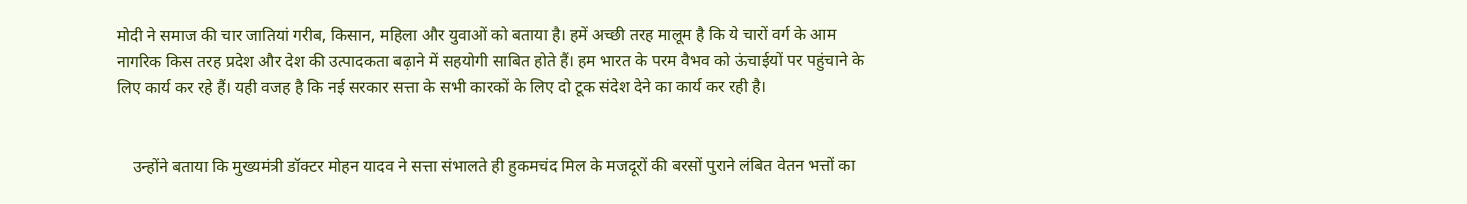मोदी ने समाज की चार जातियां गरीब, किसान, महिला और युवाओं को बताया है। हमें अच्छी तरह मालूम है कि ये चारों वर्ग के आम नागरिक किस तरह प्रदेश और देश की उत्पादकता बढ़ाने में सहयोगी साबित होते हैं। हम भारत के परम वैभव को ऊंचाईयों पर पहुंचाने के लिए कार्य कर रहे हैं। यही वजह है कि नई सरकार सत्ता के सभी कारकों के लिए दो टूक संदेश देने का कार्य कर रही है।


    उन्होंने बताया कि मुख्यमंत्री डॉक्टर मोहन यादव ने सत्ता संभालते ही हुकमचंद मिल के मजदूरों की बरसों पुराने लंबित वेतन भत्तों का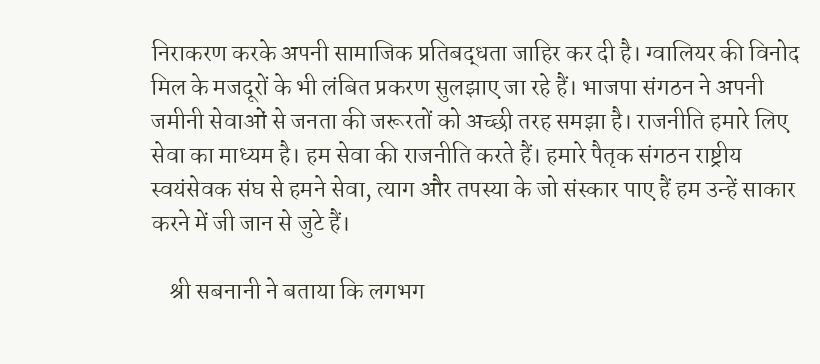निराकरण करके अपनी सामाजिक प्रतिबद्धता जाहिर कर दी है। ग्वालियर की विनोद मिल के मजदूरों के भी लंबित प्रकरण सुलझाए जा रहे हैं। भाजपा संगठन ने अपनी जमीनी सेवाओं से जनता की जरूरतों को अच्छी तरह समझा है। राजनीति हमारे लिए सेवा का माध्यम है। हम सेवा की राजनीति करते हैं। हमारे पैतृक संगठन राष्ट्रीय स्वयंसेवक संघ से हमने सेवा, त्याग और तपस्या के जो संस्कार पाए हैं हम उन्हें साकार करने में जी जान से जुटे हैं।

    श्री सबनानी ने बताया कि लगभग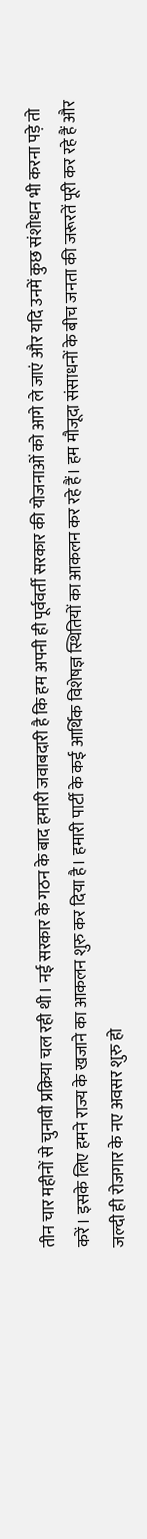तीन चार महीनों से चुनावी प्रक्रिया चल रही थी। नई सरकार के गठन के बाद हमारी जवाबदारी है कि हम अपनी ही पूर्ववर्ती सरकार की योजनाओं को आगे ले जाएं और यदि उनमें कुछ संशोधन भी करना पड़े तो करें। इसके लिए हमने राज्य के खजाने का आकलन शुरु कर दिया है। हमारी पार्टी के कई आर्थिक विशेषज्ञ स्थितियों का आकलन कर रहे हैं। हम मौजूदा संसाधनों के बीच जनता की जरूरतें पूरी कर रहे हैं और जल्दी ही रोजगार के नए अवसर शुरु हो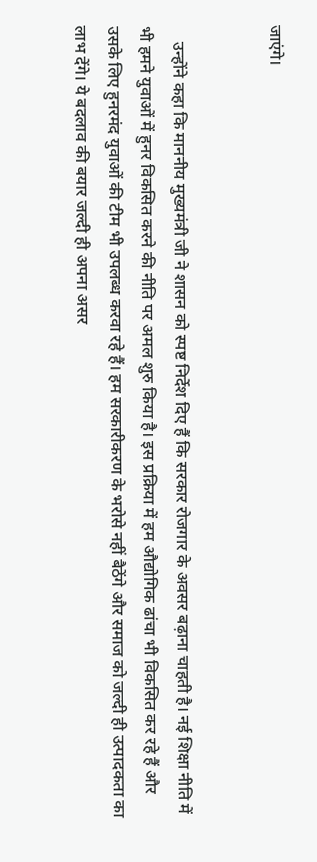जाएंगे।


    उन्होंने कहा कि माननीय मुख्यमंत्री जी ने शासन को स्पष्ट निर्देश दिए हैं कि सरकार रोजगार के अवसर बढ़ाना चाहती है। नई शिक्षा नीति में भी हमने युवाओं में हुनर विकसित करने की नीति पर अमल शुरु किया है। इस प्रक्रिया में हम औद्योगिक ढांचा भी विकसित कर रहे हैं और उसके लिए हुनरमंद युवाओं की टीम भी उपलब्ध करवा रहे हैं। हम सरकारीकरण के भरोसे नहीं बैठेंगे और समाज को जल्दी ही उत्पादकता का लाभ देंगे। ये बदलाव की बयार जल्दी ही अपना असर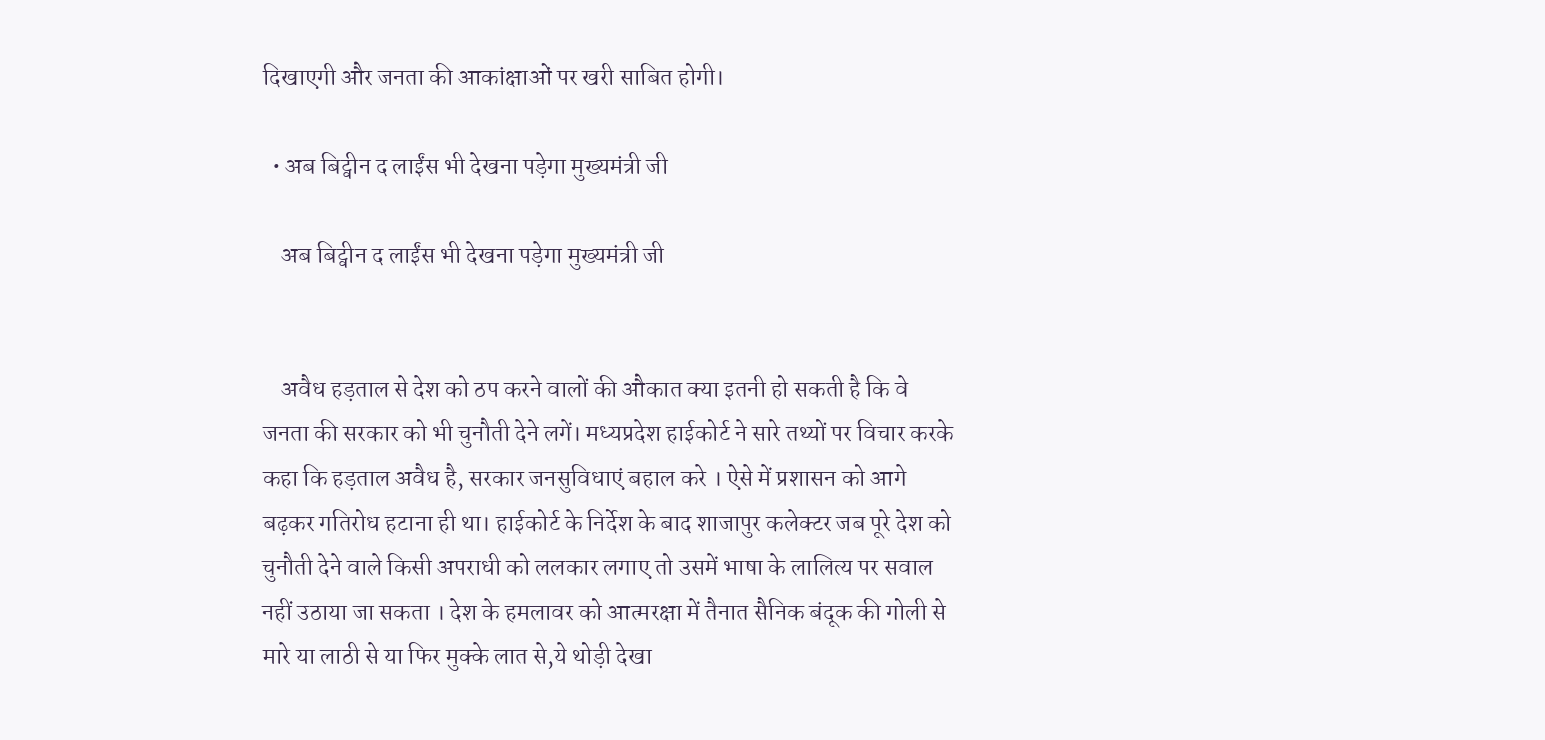दिखाएगी और जनता की आकांक्षाओं पर खरी साबित होगी।

  • अब बिट्वीन द लाईंस भी देखना पड़ेगा मुख्यमंत्री जी

    अब बिट्वीन द लाईंस भी देखना पड़ेगा मुख्यमंत्री जी


    अवैध हड़ताल से देश को ठप करने वालों की औकात क्या इतनी हो सकती है कि वे जनता की सरकार को भी चुनौती देने लगें। मध्यप्रदेश हाईकोर्ट ने सारे तथ्यों पर विचार करके कहा कि हड़ताल अवैध है, सरकार जनसुविधाएं बहाल करे । ऐसे में प्रशासन को आगे बढ़कर गतिरोध हटाना ही था। हाईकोर्ट के निर्देश के बाद शाजापुर कलेक्टर जब पूरे देश को चुनौती देने वाले किसी अपराधी को ललकार लगाए तो उसमें भाषा के लालित्य पर सवाल नहीं उठाया जा सकता । देश के हमलावर को आत्मरक्षा में तैनात सैनिक बंदूक की गोली से मारे या लाठी से या फिर मुक्के लात से,ये थोड़ी देखा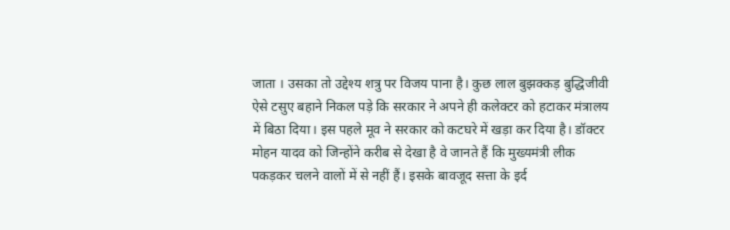जाता । उसका तो उद्देश्य शत्रु पर विजय पाना है। कुछ लाल बुझक्कड़ बुद्धिजीवी ऐसे टसुए बहाने निकल पड़े कि सरकार ने अपने ही कलेक्टर को हटाकर मंत्रालय में बिठा दिया। इस पहले मूव ने सरकार को कटघरे में खड़ा कर दिया है। डॉक्टर मोहन यादव को जिन्होंने करीब से देखा है वे जानते हैं कि मुख्यमंत्री लीक पकड़कर चलने वालों में से नहीं हैं। इसके बावजूद सत्ता के इर्द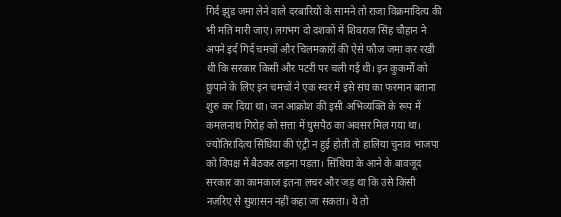गिर्द झुंड जमा लेने वाले दरबारियों के सामने तो राजा विक्रमादित्य की भी मति मारी जाए। लगभग दो दशकों में शिवराज सिंह चौहान ने अपने इर्द गिर्द चमचों और चिलमकारों की ऐसे फौज जमा कर रखी थी कि सरकार किसी और पटरी पर चली गई थी। इन कुकर्मों को छुपाने के लिए इन चमचों ने एक स्वर में इसे संघ का फरमान बताना शुरु कर दिया था। जन आक्रोश की इसी अभिव्यक्ति के रूप में कमलनाथ गिरोह को सत्ता में घुसपैठ का अवसर मिल गया था। ज्योतिरादित्य सिंधिया की एंट्री न हुई होती तो हालिया चुनाव भाजपा को विपक्ष में बैठकर लड़ना पड़ता। सिंधिया के आने के बावजूद सरकार का कामकाज इतना लचर और जड़ था कि उसे किसी नजरिए से सुशासन नहीं कहा जा सकता। ये तो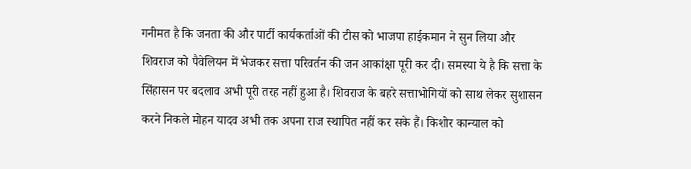गनीमत है कि जनता की और पार्टी कार्यकर्ताओं की टीस को भाजपा हाईकमान ने सुन लिया और शिवराज को पैवेलियन में भेजकर सत्ता परिवर्तन की जन आकांक्षा पूरी कर दी। समस्या ये है कि सत्ता के सिंहासन पर बदलाव अभी पूरी तरह नहीं हुआ है। शिवराज के बहरे सत्ताभोगियों को साथ लेकर सुशासन करने निकले मोहन यादव अभी तक अपना राज स्थापित नहीं कर सके हैं। किशोर कान्याल को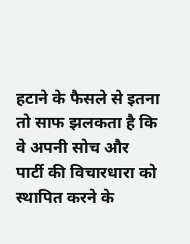हटाने के फैसले से इतना तो साफ झलकता है कि वे अपनी सोच और पार्टी की विचारधारा को स्थापित करने के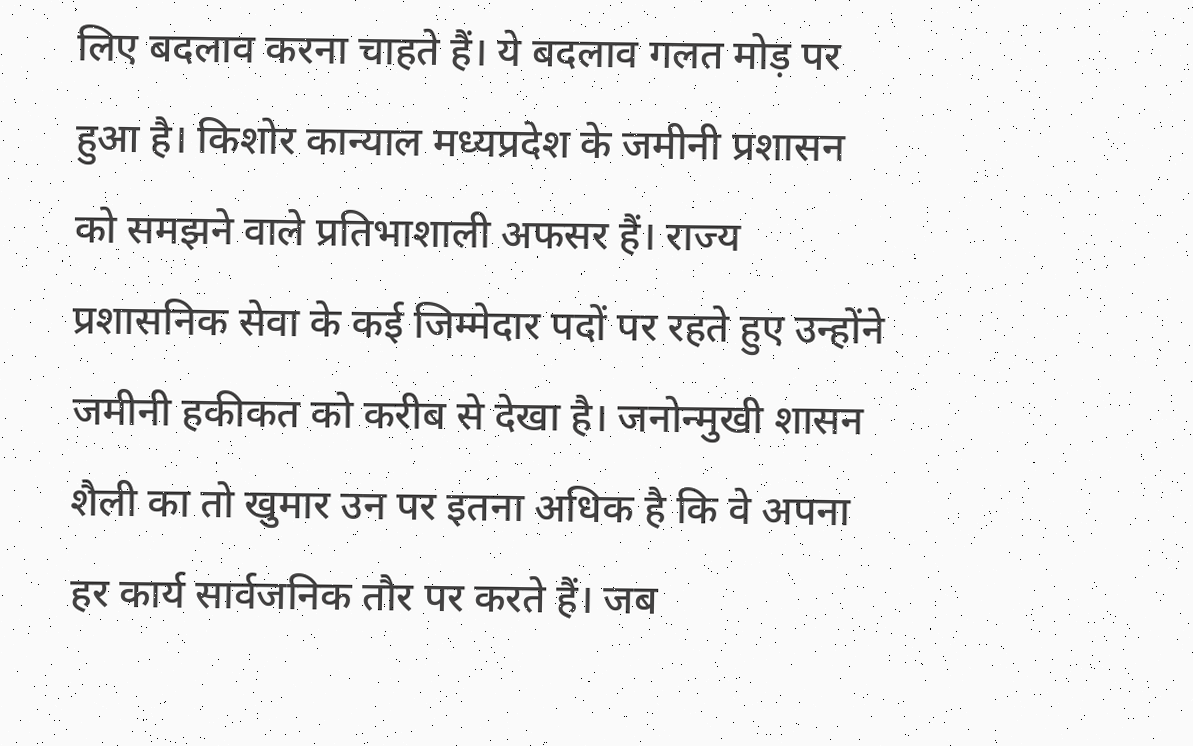लिए बदलाव करना चाहते हैं। ये बदलाव गलत मोड़ पर हुआ है। किशोर कान्याल मध्यप्रदेश के जमीनी प्रशासन को समझने वाले प्रतिभाशाली अफसर हैं। राज्य प्रशासनिक सेवा के कई जिम्मेदार पदों पर रहते हुए उन्होंने जमीनी हकीकत को करीब से देखा है। जनोन्मुखी शासन शैली का तो खुमार उन पर इतना अधिक है कि वे अपना हर कार्य सार्वजनिक तौर पर करते हैं। जब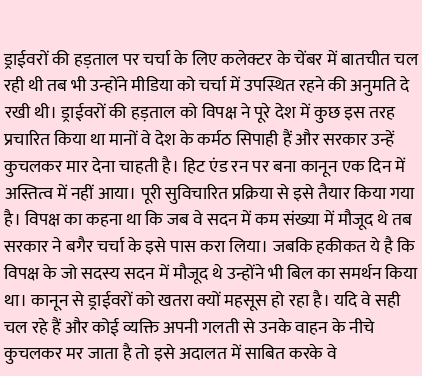ड्राईवरों की हड़ताल पर चर्चा के लिए कलेक्टर के चेंबर में बातचीत चल रही थी तब भी उन्होंने मीडिया को चर्चा में उपस्थित रहने की अनुमति दे रखी थी। ड्राईवरों की हड़ताल को विपक्ष ने पूरे देश में कुछ इस तरह प्रचारित किया था मानों वे देश के कर्मठ सिपाही हैं और सरकार उन्हें कुचलकर मार देना चाहती है। हिट एंड रन पर बना कानून एक दिन में अस्तित्व में नहीं आया। पूरी सुविचारित प्रक्रिया से इसे तैयार किया गया है। विपक्ष का कहना था कि जब वे सदन में कम संख्या में मौजूद थे तब सरकार ने बगैर चर्चा के इसे पास करा लिया। जबकि हकीकत ये है कि विपक्ष के जो सदस्य सदन में मौजूद थे उन्होंने भी बिल का समर्थन किया था। कानून से ड्राईवरों को खतरा क्यों महसूस हो रहा है। यदि वे सही चल रहे हैं और कोई व्यक्ति अपनी गलती से उनके वाहन के नीचे कुचलकर मर जाता है तो इसे अदालत में साबित करके वे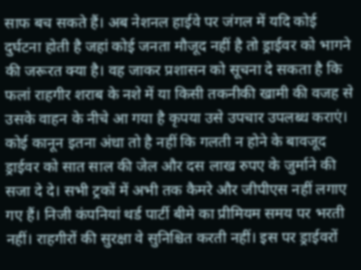साफ बच सकते हैं। अब नेशनल हाईवे पर जंगल में यदि कोई दुर्घटना होती है जहां कोई जनता मौजूद नहीं है तो ड्राईवर को भागने की जरूरत क्या है। वह जाकर प्रशासन को सूचना दे सकता है कि फलां राहगीर शराब के नशे में या किसी तकनीकी खामी की वजह से उसके वाहन के नीचे आ गया है कृपया उसे उपचार उपलब्ध कराएं। कोई कानून इतना अंधा तो है नहीं कि गलती न होने के बावजूद ड्राईवर को सात साल की जेल और दस लाख रुपए के जुर्माने की सजा दे दे। सभी ट्रकों में अभी तक कैमरे और जीपीएस नहीं लगाए गए हैं। निजी कंपनियां थर्ड पार्टी बीमे का प्रीमियम समय पर भरती नहीं। राहगीरों की सुरक्षा वे सुनिश्चित करती नहीं। इस पर ड्राईवरों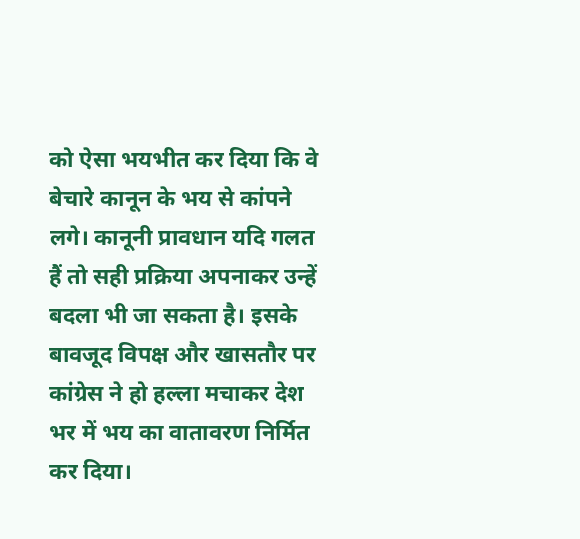को ऐसा भयभीत कर दिया कि वे बेचारे कानून के भय से कांपने लगे। कानूनी प्रावधान यदि गलत हैं तो सही प्रक्रिया अपनाकर उन्हें बदला भी जा सकता है। इसके बावजूद विपक्ष और खासतौर पर कांग्रेस ने हो हल्ला मचाकर देश भर में भय का वातावरण निर्मित कर दिया।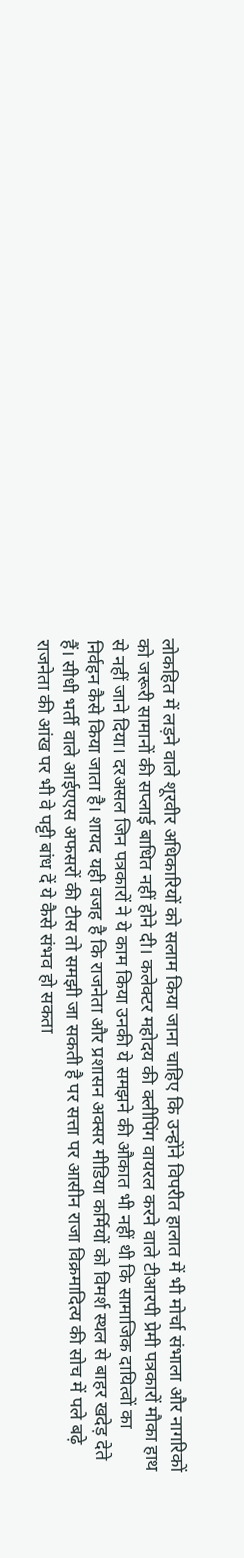लोकहित में लड़ने वाले शूरवीर अधिकारियों को सलाम किया जाना चाहिए कि उन्होंने विपरीत हालात में भी मोर्चा संभाला और नागरिकों को जरूरी सामानों की सप्लाई बाधित नहीं होने दी। कलेक्टर महोदय की क्लीपिंग वायरल करने वाले टीआरपी प्रेमी पत्रकारों मौका हाथ से नहीं जाने दिया। दरअसल जिन पत्रकारों ने ये काम किया उनकी ये समझने की औकात भी नहीं थी कि सामाजिक दायित्वों का निर्वहन कैसे किया जाता है। शायद यही वजह है कि राजनेता और प्रशासन अक्सर मीडिया कर्मियों को विमर्श स्थल से बाहर खदेड़ देते हैं। सीधी भर्ती वाले आईएएस अफसरों की टीस तो समझी जा सकती है पर सत्ता पर आसीन राजा विक्रमादित्य की सोच में पले बढ़े राजनेता की आंख पर भी वे पट्टी बांध दें ये कैसे संभव हो सकता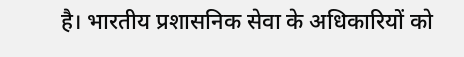है। भारतीय प्रशासनिक सेवा के अधिकारियों को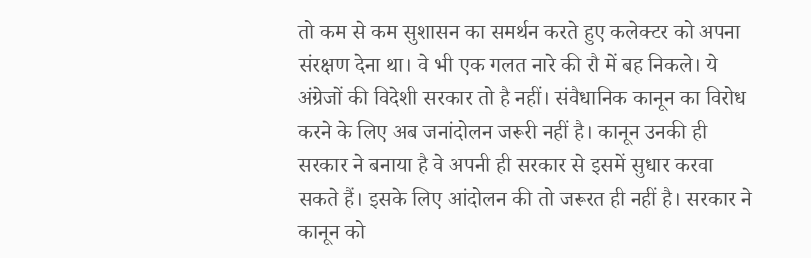तो कम से कम सुशासन का समर्थन करते हुए कलेक्टर को अपना संरक्षण देना था। वे भी एक गलत नारे की रौ में बह निकले। ये अंग्रेजों की विदेशी सरकार तो है नहीं। संवैधानिक कानून का विरोध करने के लिए अब जनांदोलन जरूरी नहीं है। कानून उनकी ही सरकार ने बनाया है वे अपनी ही सरकार से इसमें सुधार करवा सकते हैं। इसके लिए आंदोलन की तो जरूरत ही नहीं है। सरकार ने कानून को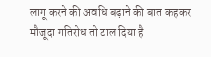लागू करने की अवधि बढ़ाने की बात कहकर मौजूदा गतिरोध तो टाल दिया है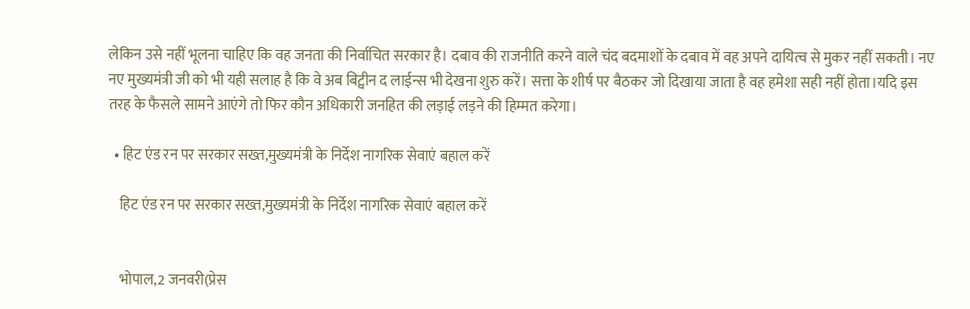लेकिन उसे नहीं भूलना चाहिए कि वह जनता की निर्वाचित सरकार है। दबाव की राजनीति करने वाले चंद बदमाशों के दबाव में वह अपने दायित्व से मुकर नहीं सकती। नए नए मुख्यमंत्री जी को भी यही सलाह है कि वे अब बिट्वीन द लाईन्स भी देखना शुरु करें। सत्ता के शीर्ष पर बैठकर जो दिखाया जाता है वह हमेशा सही नहीं होता।यदि इस तरह के फैसले सामने आएंगे तो फिर कौन अधिकारी जनहित की लड़ाई लड़ने की हिम्मत करेगा।

  • हिट एंड रन पर सरकार सख्त,मुख्यमंत्री के निर्देश नागरिक सेवाएं बहाल करें

    हिट एंड रन पर सरकार सख्त,मुख्यमंत्री के निर्देश नागरिक सेवाएं बहाल करें


    भोपाल,2 जनवरी(प्रेस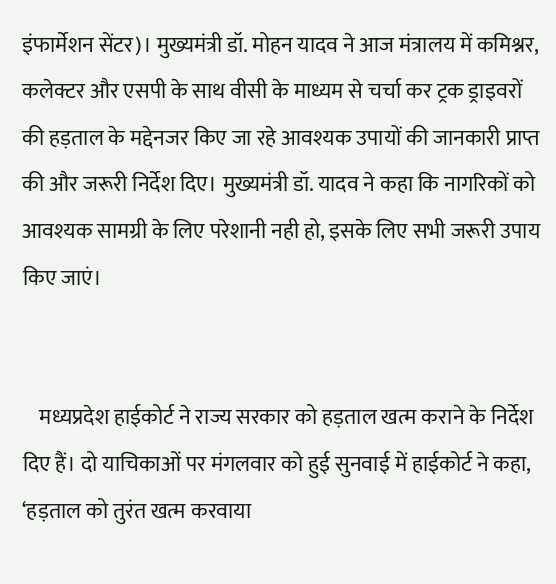इंफार्मेशन सेंटर)। मुख्यमंत्री डॉ. मोहन यादव ने आज मंत्रालय में कमिश्नर, कलेक्टर और एसपी के साथ वीसी के माध्यम से चर्चा कर ट्रक ड्राइवरों की हड़ताल के मद्देनजर किए जा रहे आवश्यक उपायों की जानकारी प्राप्त की और जरूरी निर्देश दिए। मुख्यमंत्री डॉ. यादव ने कहा कि नागरिकों को आवश्यक सामग्री के लिए परेशानी नही हो, इसके लिए सभी जरूरी उपाय किए जाएं।


    मध्यप्रदेश हाईकोर्ट ने राज्य सरकार को हड़ताल खत्म कराने के निर्देश दिए हैं। दो याचिकाओं पर मंगलवार को हुई सुनवाई में हाईकोर्ट ने कहा, ‘हड़ताल को तुरंत खत्म करवाया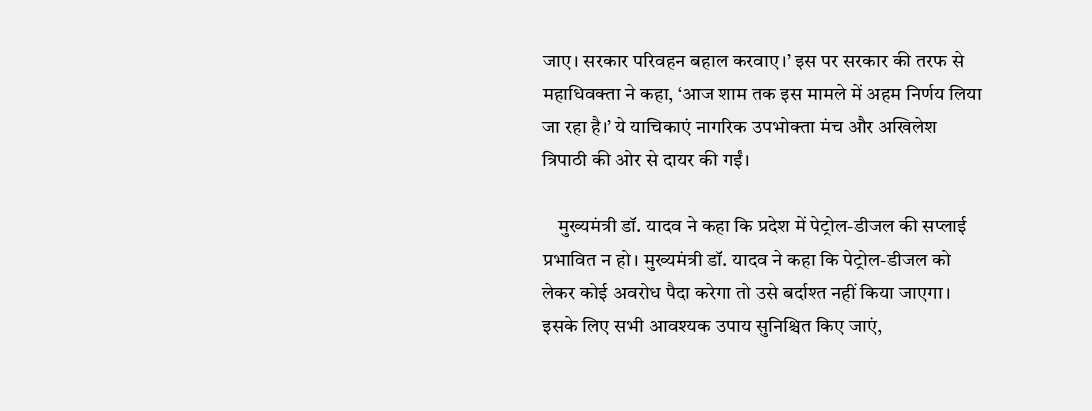जाए। सरकार परिवहन बहाल करवाए।’ इस पर सरकार की तरफ से महाधिवक्ता ने कहा, ‘आज शाम तक इस मामले में अहम निर्णय लिया जा रहा है।’ ये याचिकाएं नागरिक उपभोक्ता मंच और अखिलेश त्रिपाठी की ओर से दायर की गईं।

    मुख्यमंत्री डॉ. यादव ने कहा कि प्रदेश में पेट्रोल-डीजल की सप्लाई प्रभावित न हो। मुख्यमंत्री डॉ. यादव ने कहा कि पेट्रोल-डीजल को लेकर कोई अवरोध पैदा करेगा तो उसे बर्दाश्त नहीं किया जाएगा। इसके लिए सभी आवश्यक उपाय सुनिश्चित किए जाएं,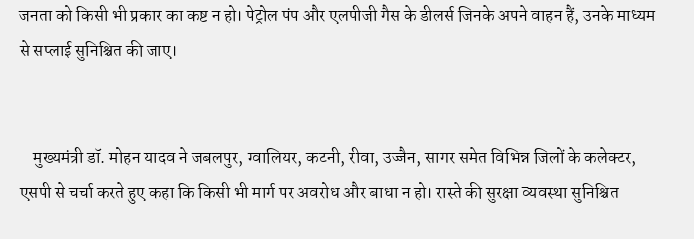जनता को किसी भी प्रकार का कष्ट न हो। पेट्रोल पंप और एलपीजी गैस के डीलर्स जिनके अपने वाहन हैं, उनके माध्यम से सप्लाई सुनिश्चित की जाए।


    मुख्यमंत्री डॉ. मोहन यादव ने जबलपुर, ग्वालियर, कटनी, रीवा, उज्जैन, सागर समेत विभिन्न जिलों के कलेक्टर, एसपी से चर्चा करते हुए कहा कि किसी भी मार्ग पर अवरोध और बाधा न हो। रास्ते की सुरक्षा व्यवस्था सुनिश्चित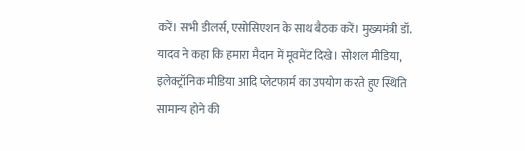करें। सभी डीलर्स, एसोसिएशन के साथ बैठक करें। मुख्यमंत्री डॉ. यादव ने कहा कि हमारा मैदान में मूवमेंट दिखे। सोशल मीडिया, इलेक्ट्रॉनिक मीडिया आदि प्लेटफार्म का उपयोग करते हुए स्थिति सामान्य होने की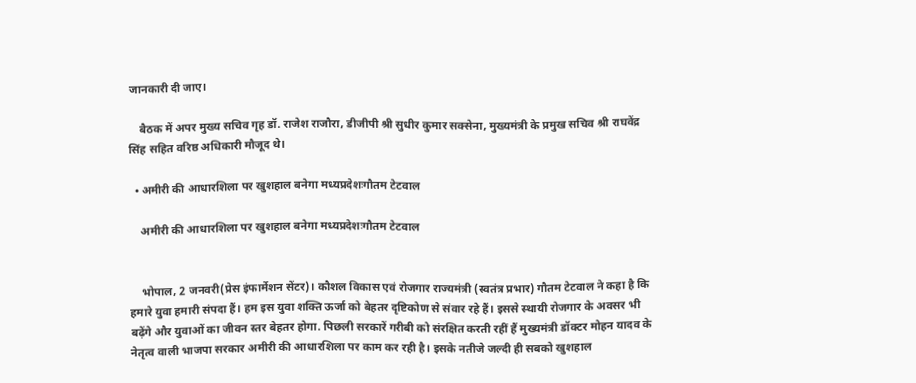जानकारी दी जाए।

    बैठक में अपर मुख्य सचिव गृह डॉ. राजेश राजौरा, डीजीपी श्री सुधीर कुमार सक्सेना, मुख्यमंत्री के प्रमुख सचिव श्री राघवेंद्र सिंह सहित वरिष्ठ अधिकारी मौजूद थे।

  • अमीरी की आधारशिला पर खुशहाल बनेगा मध्यप्रदेशःगौतम टेटवाल

    अमीरी की आधारशिला पर खुशहाल बनेगा मध्यप्रदेशःगौतम टेटवाल


    भोपाल, 2 जनवरी(प्रेस इंफार्मेशन सेंटर)। कौशल विकास एवं रोजगार राज्यमंत्री (स्वतंत्र प्रभार) गौतम टेटवाल ने कहा है कि हमारे युवा हमारी संपदा हैं। हम इस युवा शक्ति ऊर्जा को बेहतर दृष्टिकोण से संवार रहे हैं। इससे स्थायी रोजगार के अवसर भी बढ़ेंगे और युवाओं का जीवन स्तर बेहतर होगा. पिछली सरकारें गरीबी को संरक्षित करती रहीं हैं मुख्यमंत्री डॉक्टर मोहन यादव के नेतृत्व वाली भाजपा सरकार अमीरी की आधारशिला पर काम कर रही है। इसके नतीजे जल्दी ही सबको खुशहाल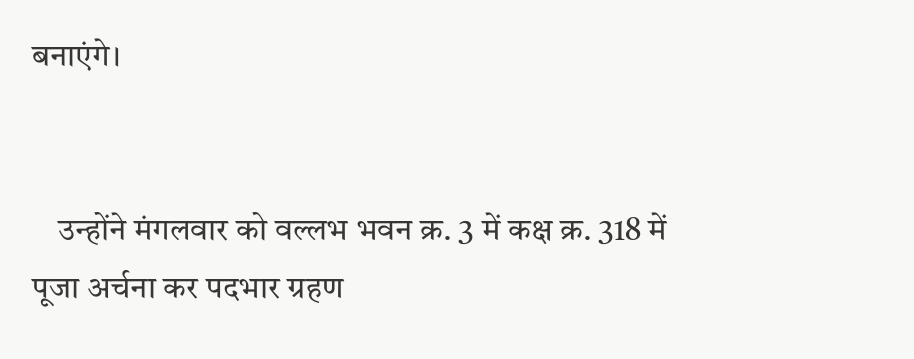बनाएंगे।


    उन्होंने मंगलवार को वल्लभ भवन क्र. 3 में कक्ष क्र. 318 में पूजा अर्चना कर पदभार ग्रहण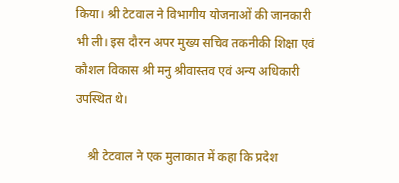किया। श्री टेटवाल ने विभागीय योजनाओं की जानकारी भी ली। इस दौरन अपर मुख्य सचिव तकनीकी शिक्षा एवं कौशल विकास श्री मनु श्रीवास्तव एवं अन्य अधिकारी उपस्थित थे।

    श्री टेटवाल ने एक मुलाकात में कहा कि प्रदेश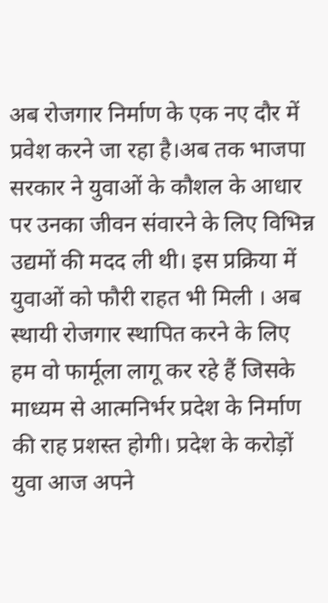अब रोजगार निर्माण के एक नए दौर में प्रवेश करने जा रहा है।अब तक भाजपा सरकार ने युवाओं के कौशल के आधार पर उनका जीवन संवारने के लिए विभिन्न उद्यमों की मदद ली थी। इस प्रक्रिया में युवाओं को फौरी राहत भी मिली । अब स्थायी रोजगार स्थापित करने के लिए हम वो फार्मूला लागू कर रहे हैं जिसके माध्यम से आत्मनिर्भर प्रदेश के निर्माण की राह प्रशस्त होगी। प्रदेश के करोड़ों युवा आज अपने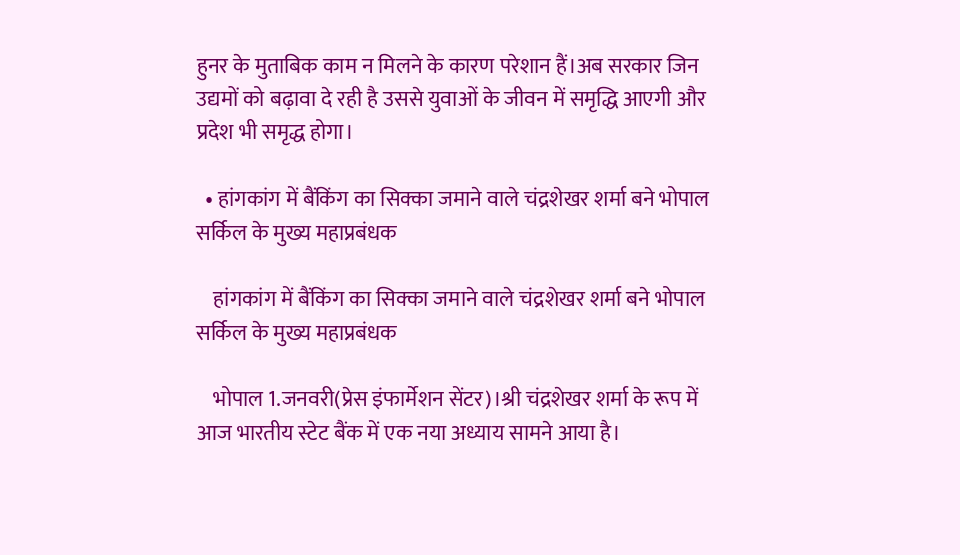हुनर के मुताबिक काम न मिलने के कारण परेशान हैं।अब सरकार जिन उद्यमों को बढ़ावा दे रही है उससे युवाओं के जीवन में समृद्धि आएगी और प्रदेश भी समृद्ध होगा।

  • हांगकांग में बैंकिंग का सिक्का जमाने वाले चंद्रशेखर शर्मा बने भोपाल सर्किल के मुख्य महाप्रबंधक

    हांगकांग में बैंकिंग का सिक्का जमाने वाले चंद्रशेखर शर्मा बने भोपाल सर्किल के मुख्य महाप्रबंधक

    भोपाल 1.जनवरी(प्रेस इंफार्मेशन सेंटर)।श्री चंद्रशेखर शर्मा के रूप में आज भारतीय स्टेट बैंक में एक नया अध्याय सामने आया है।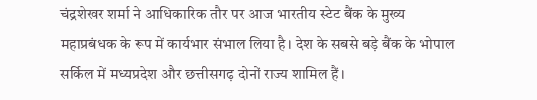चंद्रशेखर शर्मा ने आधिकारिक तौर पर आज भारतीय स्टेट बैंक के मुख्य महाप्रबंधक के रूप में कार्यभार संभाल लिया है। देश के सबसे बड़े बैंक के भोपाल सर्किल में मध्यप्रदेश और छत्तीसगढ़ दोनों राज्य शामिल हैं।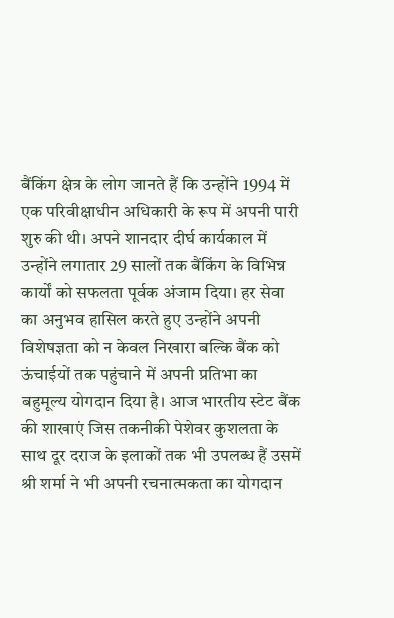बैंकिंग क्षेत्र के लोग जानते हैं कि उन्होंने 1994 में एक परिवीक्षाधीन अधिकारी के रूप में अपनी पारी शुरु की थी। अपने शानदार दीर्घ कार्यकाल में उन्होंने लगातार 29 सालों तक बैंकिंग के विभिन्न कार्यों को सफलता पूर्वक अंजाम दिया। हर सेवा का अनुभव हासिल करते हुए उन्होंने अपनी विशेषज्ञता को न केवल निखारा बल्कि बैंक को ऊंचाईयों तक पहुंचाने में अपनी प्रतिभा का बहुमूल्य योगदान दिया है। आज भारतीय स्टेट बैंक की शाखाएं जिस तकनीकी पेशेवर कुशलता के साथ दूर दराज के इलाकों तक भी उपलब्ध हैं उसमें श्री शर्मा ने भी अपनी रचनात्मकता का योगदान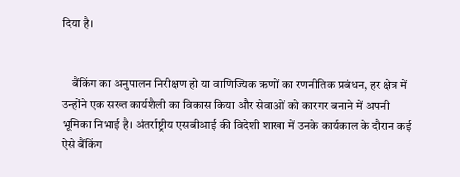दिया है।


    बैंकिंग का अनुपालन निरीक्षण हो या वाणिज्यिक ऋणों का रणनीतिक प्रबंधन, हर क्षेत्र में उन्होंने एक सख्त कार्यशैली का विकास किया और सेवाओं को कारगर बनाने में अपनी भूमिका निभाई है। अंतर्राष्ट्रीय एसबीआई की विदेशी शाखा में उनके कार्यकाल के दौरान कई ऐसे बैंकिंग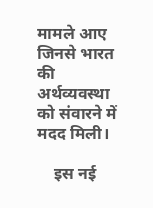मामले आए जिनसे भारत की अर्थव्यवस्था को संवारने में मदद मिली।

    इस नई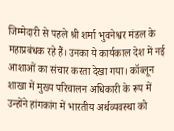जिम्मेदारी से पहले श्री शर्मा भुवनेश्वर मंडल के महाप्रबंधक रहे हैं। उनका ये कार्यकाल देश में नई आशाओं का संचार करता देखा गया। कॉव्लून शाखा में मुख्य परिचालन अधिकारी के रूप में उन्होंने हांगकांग में भारतीय अर्थव्यवस्था को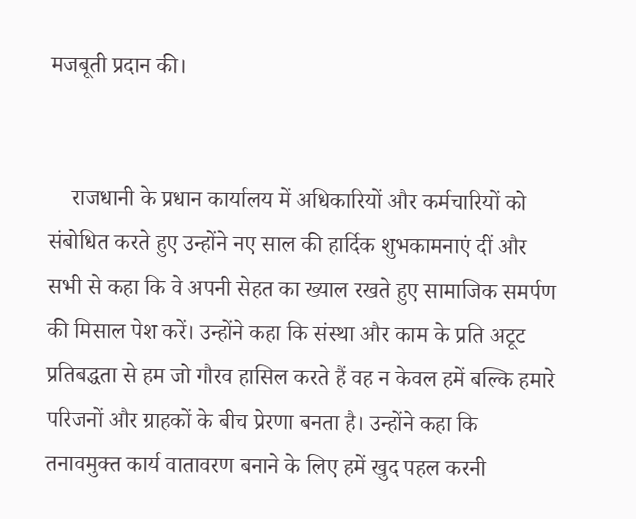मजबूती प्रदान की।


    राजधानी के प्रधान कार्यालय में अधिकारियों और कर्मचारियों को संबोधित करते हुए उन्होंने नए साल की हार्दिक शुभकामनाएं दीं और सभी से कहा कि वे अपनी सेहत का ख्याल रखते हुए सामाजिक समर्पण की मिसाल पेश करें। उन्होंने कहा कि संस्था और काम के प्रति अटूट प्रतिबद्धता से हम जो गौरव हासिल करते हैं वह न केवल हमें बल्कि हमारे परिजनों और ग्राहकों के बीच प्रेरणा बनता है। उन्होंने कहा कि तनावमुक्त कार्य वातावरण बनाने के लिए हमें खुद पहल करनी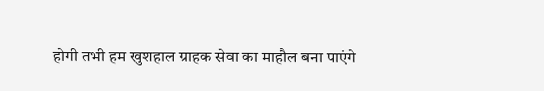होगी तभी हम खुशहाल ग्राहक सेवा का माहौल बना पाएंगे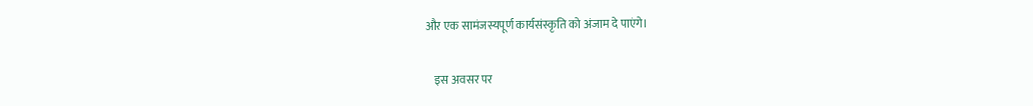और एक सामंजस्यपूर्ण कार्यसंस्कृति को अंजाम दे पाएंगे।


    इस अवसर पर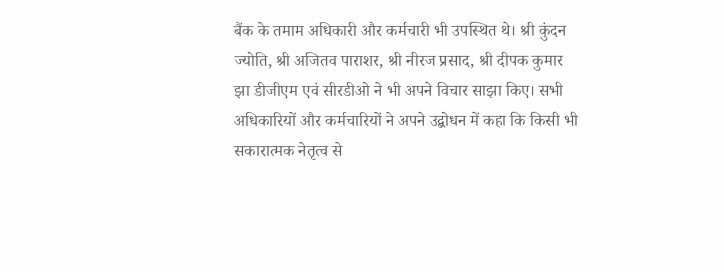बैंक के तमाम अधिकारी और कर्मचारी भी उपस्थित थे। श्री कुंदन ज्योति, श्री अजितव पाराशर, श्री नीरज प्रसाद, श्री दीपक कुमार झा डीजीएम एवं सीरडीओ ने भी अपने विचार साझा किए। सभी अधिकारियों और कर्मचारियों ने अपने उद्बोधन में कहा कि किसी भी सकारात्मक नेतृत्व से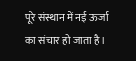पूरे संस्थान में नई ऊर्जा का संचार हो जाता है।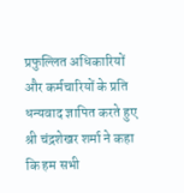प्रफुल्लित अधिकारियों और कर्मचारियों के प्रति धन्यवाद ज्ञापित करते हुए श्री चंद्रशेखर शर्मा ने कहा कि हम सभी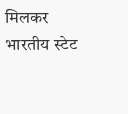मिलकर भारतीय स्टेट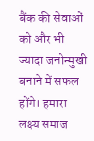बैंक की सेवाओं को और भी ज्यादा जनोन्मुखी बनाने में सफल होंगे। हमारा लक्ष्य समाज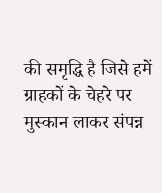की समृद्धि है जिसे हमें ग्राहकों के चेहरे पर मुस्कान लाकर संपन्न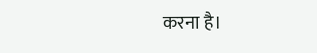करना है।